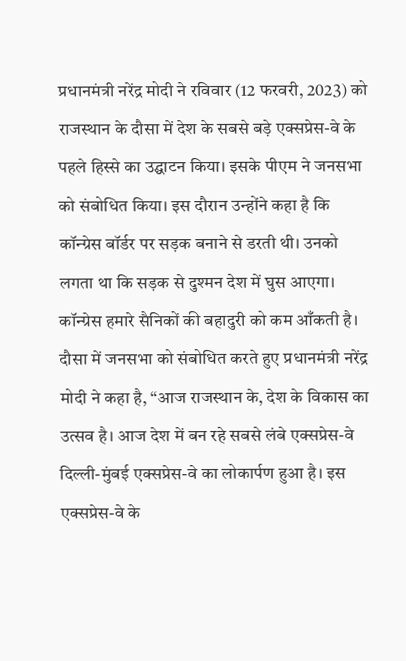प्रधानमंत्री नरेंद्र मोदी ने रविवार (12 फरवरी, 2023) को राजस्थान के दौसा में देश के सबसे बड़े एक्सप्रेस-वे के पहले हिस्से का उद्घाटन किया। इसके पीएम ने जनसभा को संबोधित किया। इस दौरान उन्होंने कहा है कि कॉन्ग्रेस बॉर्डर पर सड़क बनाने से डरती थी। उनको लगता था कि सड़क से दुश्मन देश में घुस आएगा। कॉन्ग्रेस हमारे सैनिकों की बहादुरी को कम आँकती है।
दौसा में जनसभा को संबोधित करते हुए प्रधानमंत्री नरेंद्र मोदी ने कहा है, “आज राजस्थान के, देश के विकास का उत्सव है। आज देश में बन रहे सबसे लंबे एक्सप्रेस-वे दिल्ली-मुंबई एक्सप्रेस-वे का लोकार्पण हुआ है। इस एक्सप्रेस-वे के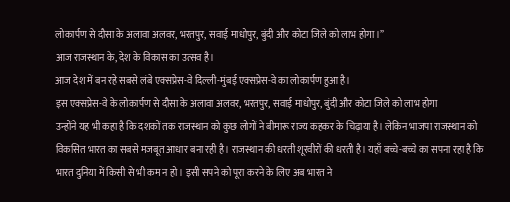लोकार्पण से दौसा के अलावा अलवर, भरतपुर, सवाई माधोपुर, बुंदी और कोटा जिले को लाभ होगा।”
आज राजस्थान के, देश के विकास का उत्सव है।
आज देश में बन रहे सबसे लंबे एक्सप्रेस-वे दिल्ली-मुंबई एक्सप्रेस-वे का लोकार्पण हुआ है।
इस एक्सप्रेस-वे के लोकार्पण से दौसा के अलावा अलवर, भरतपुर, सवाई माधोपुर, बुंदी और कोटा जिले को लाभ होगा
उन्होंने यह भी कहा है कि दशकों तक राजस्थान को कुछ लोगों ने बीमारू राज्य कहकर के चिढ़ाया है। लेकिन भाजपा राजस्थान को विकसित भारत का सबसे मजबूत आधार बना रही है। राजस्थान की धरती शूरवीरों की धरती है। यहाँ बच्चे-बच्चे का सपना रहा है कि भारत दुनिया में किसी से भी कम न हो। इसी सपने को पूरा करने के लिए अब भारत ने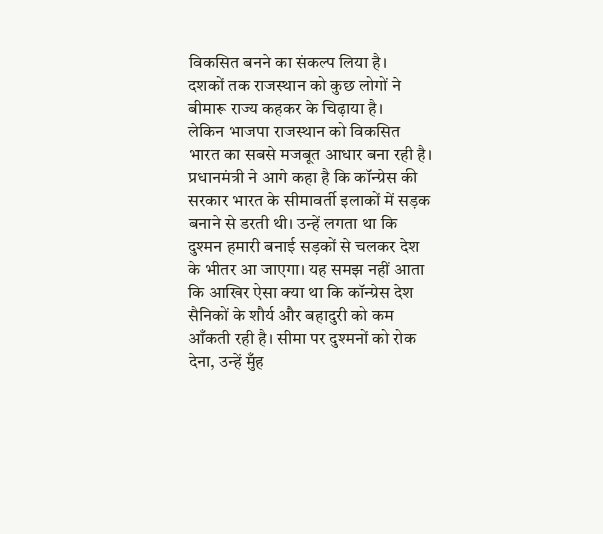विकसित बनने का संकल्प लिया है।
दशकों तक राजस्थान को कुछ लोगों ने बीमारू राज्य कहकर के चिढ़ाया है।
लेकिन भाजपा राजस्थान को विकसित भारत का सबसे मजबूत आधार बना रही है।
प्रधानमंत्री ने आगे कहा है कि कॉन्ग्रेस की सरकार भारत के सीमावर्ती इलाकों में सड़क बनाने से डरती थी। उन्हें लगता था कि दुश्मन हमारी बनाई सड़कों से चलकर देश के भीतर आ जाएगा। यह समझ नहीं आता कि आखिर ऐसा क्या था कि कॉन्ग्रेस देश सैनिकों के शौर्य और बहादुरी को कम आँकती रही है। सीमा पर दुश्मनों को रोक देना, उन्हें मुँह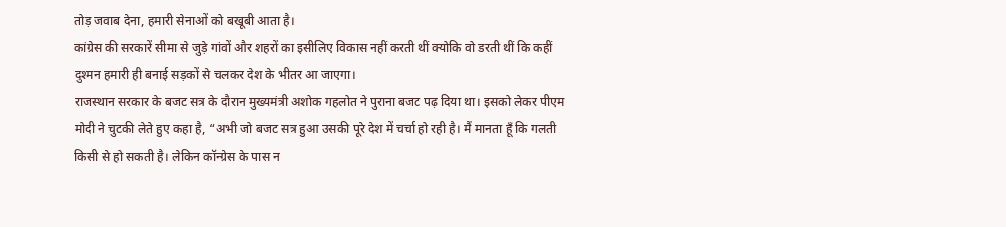तोड़ जवाब देना, हमारी सेनाओं को बखूबी आता है।
कांग्रेस की सरकारें सीमा से जुड़े गांवों और शहरों का इसीलिए विकास नहीं करती थीं क्योकि वो डरती थीं कि कहीं दुश्मन हमारी ही बनाई सड़कों से चलकर देश के भीतर आ जाएगा।
राजस्थान सरकार के बजट सत्र के दौरान मुख्यमंत्री अशोक गहलोत ने पुराना बजट पढ़ दिया था। इसको लेकर पीएम मोदी ने चुटकी लेते हुए कहा है, “अभी जो बजट सत्र हुआ उसकी पूरे देश में चर्चा हो रही है। मैं मानता हूँ कि गलती किसी से हो सकती है। लेकिन कॉन्ग्रेस के पास न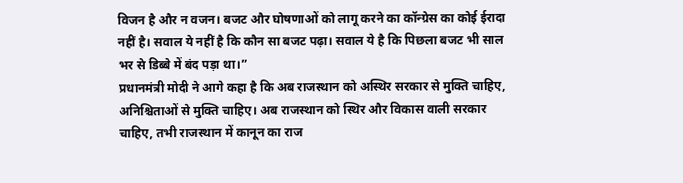विजन है और न वजन। बजट और घोषणाओं को लागू करने का कॉन्ग्रेस का कोई ईरादा नहीं है। सवाल ये नहीं है कि कौन सा बजट पढ़ा। सवाल ये है कि पिछला बजट भी साल भर से डिब्बे में बंद पड़ा था।”
प्रधानमंत्री मोदी ने आगे कहा है कि अब राजस्थान को अस्थिर सरकार से मुक्ति चाहिए, अनिश्चिताओं से मुक्ति चाहिए। अब राजस्थान को स्थिर और विकास वाली सरकार चाहिए, तभी राजस्थान में कानून का राज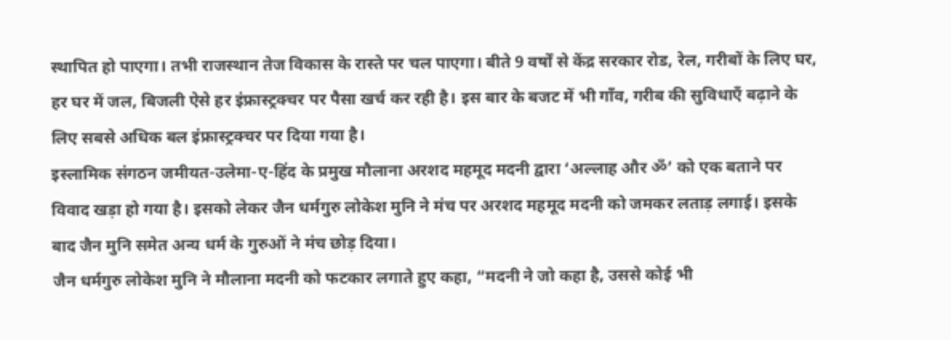स्थापित हो पाएगा। तभी राजस्थान तेज विकास के रास्ते पर चल पाएगा। बीते 9 वर्षों से केंद्र सरकार रोड, रेल, गरीबों के लिए घर, हर घर में जल, बिजली ऐसे हर इंफ्रास्ट्रक्चर पर पैसा खर्च कर रही है। इस बार के बजट में भी गाँव, गरीब की सुविधाएँ बढ़ाने के लिए सबसे अधिक बल इंफ्रास्ट्रक्चर पर दिया गया है।
इस्लामिक संगठन जमीयत-उलेमा-ए-हिंद के प्रमुख मौलाना अरशद महमूद मदनी द्वारा ‘अल्लाह और ॐ’ को एक बताने पर विवाद खड़ा हो गया है। इसको लेकर जैन धर्मगुरु लोकेश मुनि ने मंच पर अरशद महमूद मदनी को जमकर लताड़ लगाई। इसके बाद जैन मुनि समेत अन्य धर्म के गुरुओं ने मंच छोड़ दिया।
जैन धर्मगुरु लोकेश मुनि ने मौलाना मदनी को फटकार लगाते हुए कहा, “मदनी ने जो कहा है, उससे कोई भी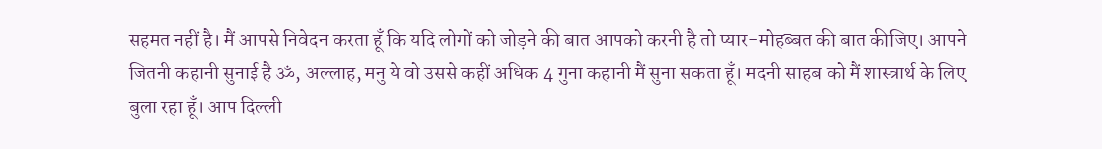सहमत नहीं है। मैं आपसे निवेदन करता हूँ कि यदि लोगों को जोड़ने की बात आपको करनी है तो प्यार-मोहब्बत की बात कीजिए। आपने जितनी कहानी सुनाई है ॐ, अल्लाह, मनु ये वो उससे कहीं अधिक 4 गुना कहानी मैं सुना सकता हूँ। मदनी साहब को मैं शास्त्रार्थ के लिए बुला रहा हूँ। आप दिल्ली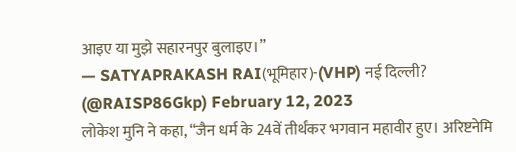आइए या मुझे सहारनपुर बुलाइए।”
— SATYAPRAKASH RAI(भूमिहार)-(VHP) नई दिल्ली? (@RAISP86Gkp) February 12, 2023
लोकेश मुनि ने कहा, “जैन धर्म के 24वें तीर्थंकर भगवान महावीर हुए। अरिष्टनेमि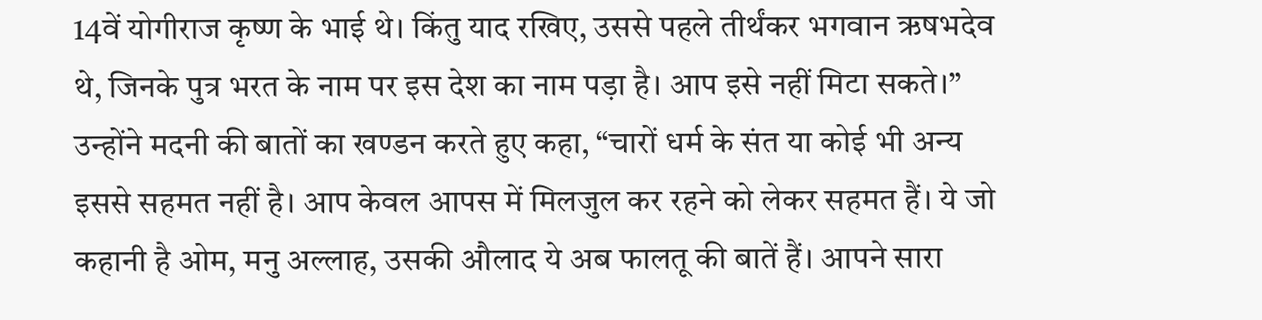14वें योगीराज कृष्ण के भाई थे। किंतु याद रखिए, उससे पहले तीर्थंकर भगवान ऋषभदेव थे, जिनके पुत्र भरत के नाम पर इस देश का नाम पड़ा है। आप इसे नहीं मिटा सकते।”
उन्होंने मदनी की बातों का खण्डन करते हुए कहा, “चारों धर्म के संत या कोई भी अन्य इससे सहमत नहीं है। आप केवल आपस में मिलजुल कर रहने को लेकर सहमत हैं। ये जो कहानी है ओम, मनु अल्लाह, उसकी औलाद ये अब फालतू की बातें हैं। आपने सारा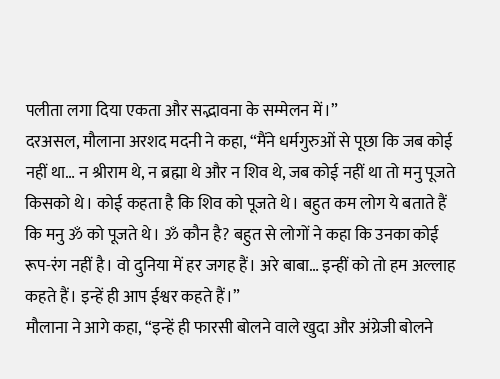पलीता लगा दिया एकता और सद्भावना के सम्मेलन में।”
दरअसल, मौलाना अरशद मदनी ने कहा, “मैंने धर्मगुरुओं से पूछा कि जब कोई नहीं था… न श्रीराम थे, न ब्रह्मा थे और न शिव थे, जब कोई नहीं था तो मनु पूजते किसको थे। कोई कहता है कि शिव को पूजते थे। बहुत कम लोग ये बताते हैं कि मनु ॐ को पूजते थे। ॐ कौन है? बहुत से लोगों ने कहा कि उनका कोई रूप-रंग नहीं है। वो दुनिया में हर जगह हैं। अरे बाबा… इन्हीं को तो हम अल्लाह कहते हैं। इन्हें ही आप ईश्वर कहते हैं।”
मौलाना ने आगे कहा, “इन्हें ही फारसी बोलने वाले खुदा और अंग्रेजी बोलने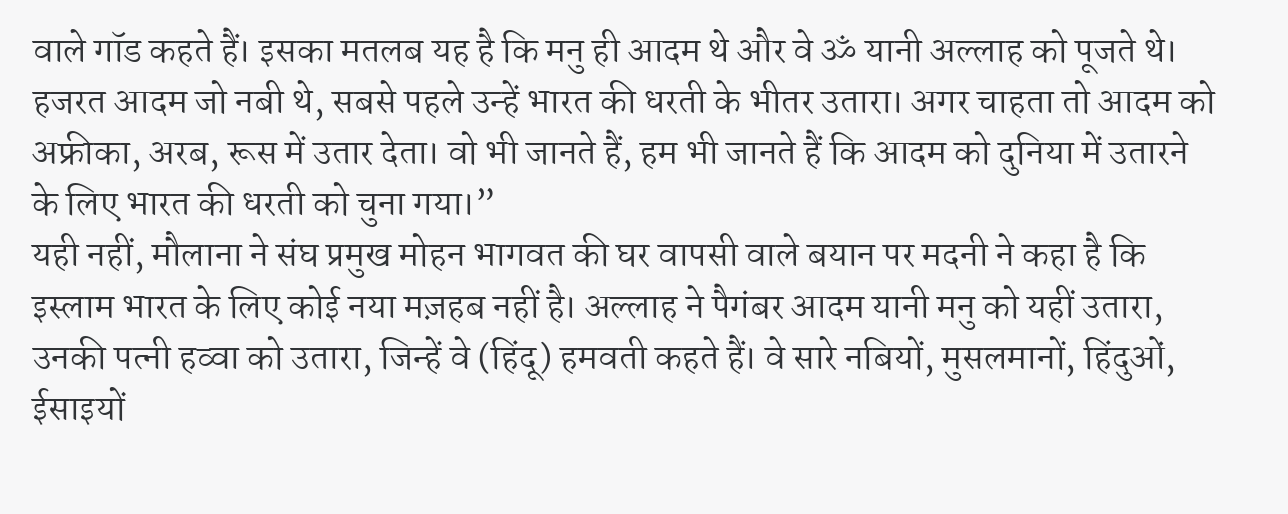वाले गॉड कहते हैं। इसका मतलब यह है कि मनु ही आदम थे और वे ॐ यानी अल्लाह को पूजते थे। हजरत आदम जो नबी थे, सबसे पहले उन्हें भारत की धरती के भीतर उतारा। अगर चाहता तो आदम को अफ्रीका, अरब, रूस में उतार देता। वो भी जानते हैं, हम भी जानते हैं कि आदम को दुनिया में उतारने के लिए भारत की धरती को चुना गया।”
यही नहीं, मौलाना ने संघ प्रमुख मोहन भागवत की घर वापसी वाले बयान पर मदनी ने कहा है कि इस्लाम भारत के लिए कोई नया मज़हब नहीं है। अल्लाह ने पैगंबर आदम यानी मनु को यहीं उतारा, उनकी पत्नी हव्वा को उतारा, जिन्हें वे (हिंदू) हमवती कहते हैं। वे सारे नबियों, मुसलमानों, हिंदुओं, ईसाइयों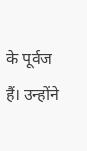के पूर्वज हैं। उन्होंने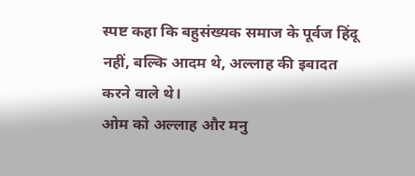स्पष्ट कहा कि बहुसंख्यक समाज के पूर्वज हिंदू नहीं, बल्कि आदम थे, अल्लाह की इबादत करने वाले थे।
ओम को अल्लाह और मनु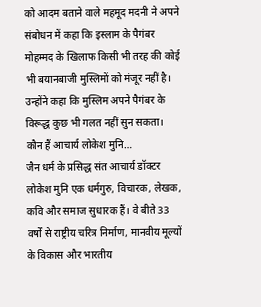को आदम बताने वाले महमूद मदनी ने अपने संबोधन में कहा कि इस्लाम के पैगंबर मोहम्मद के खिलाफ किसी भी तरह की कोई भी बयानबाजी मुस्लिमों को मंजूर नहीं है। उन्होंने कहा कि मुस्लिम अपने पैगंबर के विरूद्ध कुछ भी गलत नहीं सुन सकता।
कौन हैं आचार्य लोकेश मुनि…
जैन धर्म के प्रसिद्ध संत आचार्य डॉक्टर लोकेश मुनि एक धर्मगुरु, विचारक, लेखक, कवि और समाज सुधारक हैं। वे बीते 33 वर्षों से राष्ट्रीय चरित्र निर्माण, मानवीय मूल्यों के विकास और भारतीय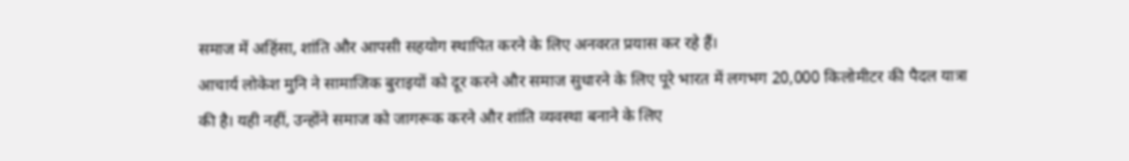समाज में अहिंसा, शांति और आपसी सहयोग स्थापित करने के लिए अनवरत प्रयास कर रहे हैं।
आचार्य लोकेश मुनि ने सामाजिक बुराइयों को दूर करने और समाज सुधारने के लिए पूरे भारत में लगभग 20,000 किलोमीटर की पैदल यात्रा की है। यही नहीं, उन्होंने समाज को जागरूक करने और शांति व्यवस्था बनाने के लिए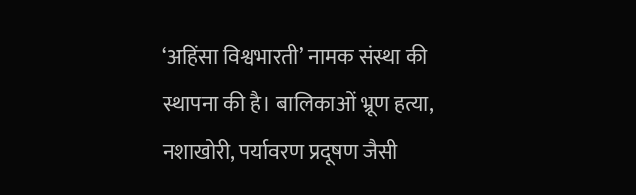‘अहिंसा विश्वभारती’ नामक संस्था की स्थापना की है। बालिकाओं भ्रूण हत्या, नशाखोरी, पर्यावरण प्रदूषण जैसी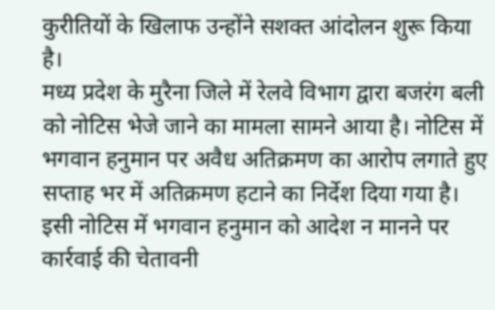कुरीतियों के खिलाफ उन्होंने सशक्त आंदोलन शुरू किया है।
मध्य प्रदेश के मुरैना जिले में रेलवे विभाग द्वारा बजरंग बली को नोटिस भेजे जाने का मामला सामने आया है। नोटिस में भगवान हनुमान पर अवैध अतिक्रमण का आरोप लगाते हुए सप्ताह भर में अतिक्रमण हटाने का निर्देश दिया गया है। इसी नोटिस में भगवान हनुमान को आदेश न मानने पर कार्रवाई की चेतावनी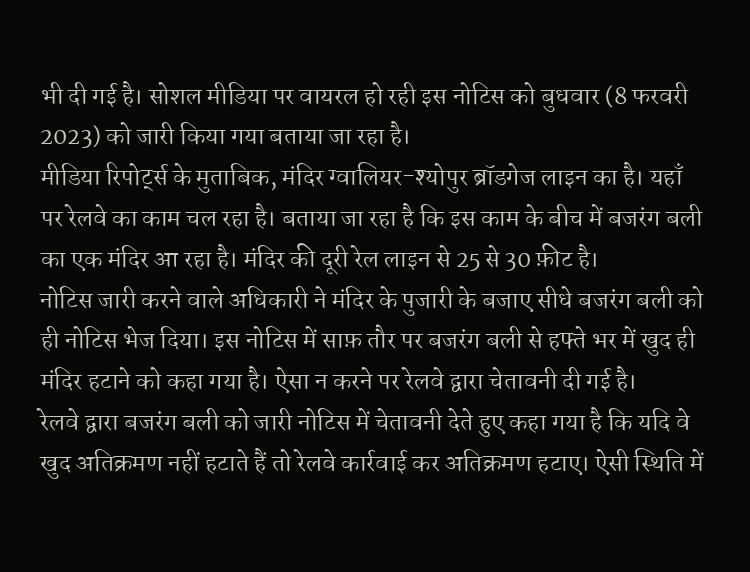भी दी गई है। सोशल मीडिया पर वायरल हो रही इस नोटिस को बुधवार (8 फरवरी 2023) को जारी किया गया बताया जा रहा है।
मीडिया रिपोर्ट्स के मुताबिक, मंदिर ग्वालियर-श्योपुर ब्रॉडगेज लाइन का है। यहाँ पर रेलवे का काम चल रहा है। बताया जा रहा है कि इस काम के बीच में बजरंग बली का एक मंदिर आ रहा है। मंदिर की दूरी रेल लाइन से 25 से 30 फ़ीट है।
नोटिस जारी करने वाले अधिकारी ने मंदिर के पुजारी के बजाए सीधे बजरंग बली को ही नोटिस भेज दिया। इस नोटिस में साफ़ तौर पर बजरंग बली से हफ्ते भर में खुद ही मंदिर हटाने को कहा गया है। ऐसा न करने पर रेलवे द्वारा चेतावनी दी गई है।
रेलवे द्वारा बजरंग बली को जारी नोटिस में चेतावनी देते हुए कहा गया है कि यदि वे खुद अतिक्रमण नहीं हटाते हैं तो रेलवे कार्रवाई कर अतिक्रमण हटाए। ऐसी स्थिति में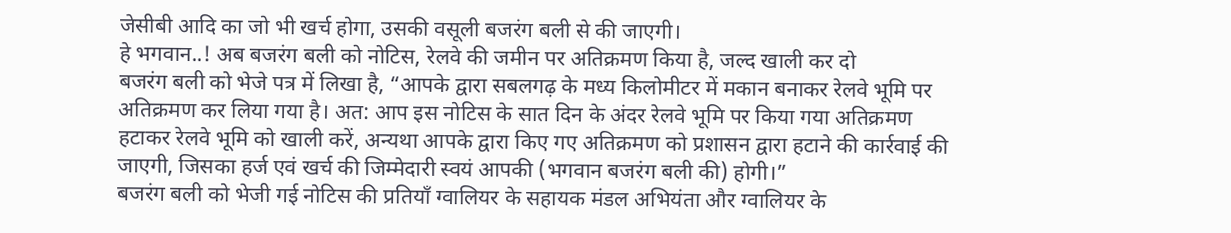जेसीबी आदि का जो भी खर्च होगा, उसकी वसूली बजरंग बली से की जाएगी।
हे भगवान..! अब बजरंग बली को नोटिस, रेलवे की जमीन पर अतिक्रमण किया है, जल्द खाली कर दो
बजरंग बली को भेजे पत्र में लिखा है, “आपके द्वारा सबलगढ़ के मध्य किलोमीटर में मकान बनाकर रेलवे भूमि पर अतिक्रमण कर लिया गया है। अत: आप इस नोटिस के सात दिन के अंदर रेलवे भूमि पर किया गया अतिक्रमण हटाकर रेलवे भूमि को खाली करें, अन्यथा आपके द्वारा किए गए अतिक्रमण को प्रशासन द्वारा हटाने की कार्रवाई की जाएगी, जिसका हर्ज एवं खर्च की जिम्मेदारी स्वयं आपकी (भगवान बजरंग बली की) होगी।”
बजरंग बली को भेजी गई नोटिस की प्रतियाँ ग्वालियर के सहायक मंडल अभियंता और ग्वालियर के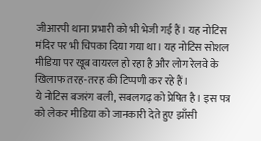जीआरपी थाना प्रभारी को भी भेजी गई हैं। यह नोटिस मंदिर पर भी चिपका दिया गया था। यह नोटिस सोशल मीडिया पर खूब वायरल हो रहा है और लोग रेलवे के खिलाफ तरह-तरह की टिप्पणी कर रहे हैं।
ये नोटिस बजरंग बली, सबलगढ़ को प्रेषित है। इस पत्र को लेकर मीडिया को जानकारी देते हुए झाँसी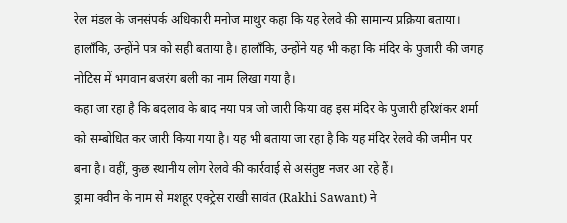रेल मंडल के जनसंपर्क अधिकारी मनोज माथुर कहा कि यह रेलवे की सामान्य प्रक्रिया बताया। हालाँकि, उन्होंने पत्र को सही बताया है। हालाँकि, उन्होंने यह भी कहा कि मंदिर के पुजारी की जगह नोटिस में भगवान बजरंग बली का नाम लिखा गया है।
कहा जा रहा है कि बदलाव के बाद नया पत्र जो जारी किया वह इस मंदिर के पुजारी हरिशंकर शर्मा को सम्बोधित कर जारी किया गया है। यह भी बताया जा रहा है कि यह मंदिर रेलवे की जमीन पर बना है। वहीं, कुछ स्थानीय लोग रेलवे की कार्रवाई से असंतुष्ट नजर आ रहे हैं।
ड्रामा क्वीन के नाम से मशहूर एक्ट्रेस राखी सावंत (Rakhi Sawant) ने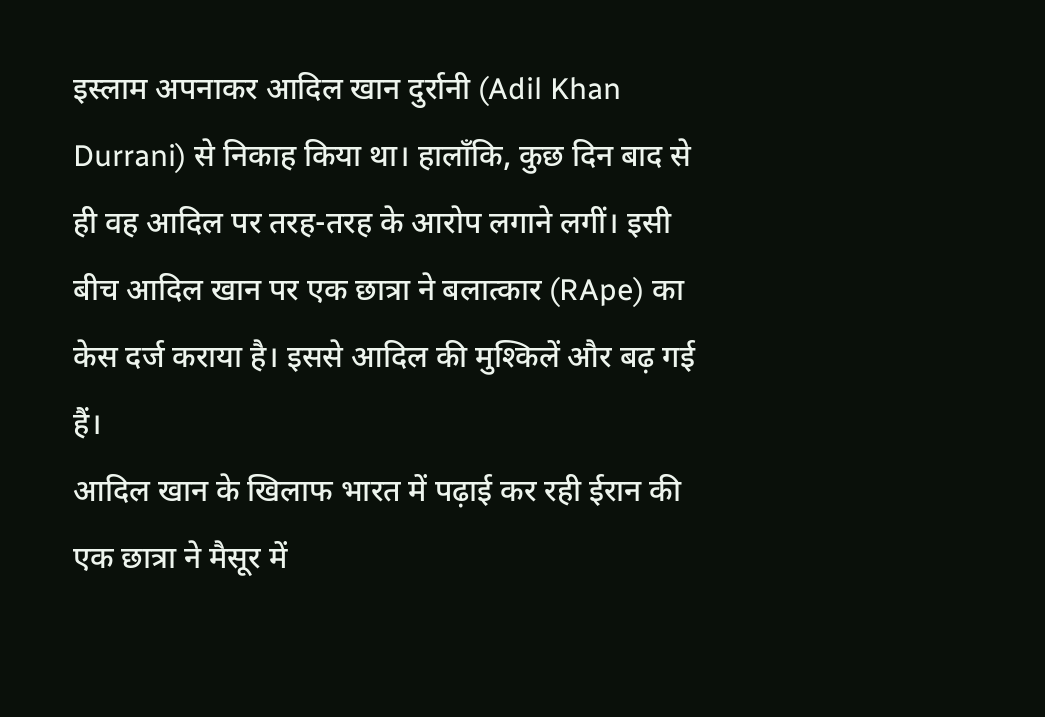इस्लाम अपनाकर आदिल खान दुर्रानी (Adil Khan Durrani) से निकाह किया था। हालाँकि, कुछ दिन बाद से ही वह आदिल पर तरह-तरह के आरोप लगाने लगीं। इसी बीच आदिल खान पर एक छात्रा ने बलात्कार (RApe) का केस दर्ज कराया है। इससे आदिल की मुश्किलें और बढ़ गई हैं।
आदिल खान के खिलाफ भारत में पढ़ाई कर रही ईरान की एक छात्रा ने मैसूर में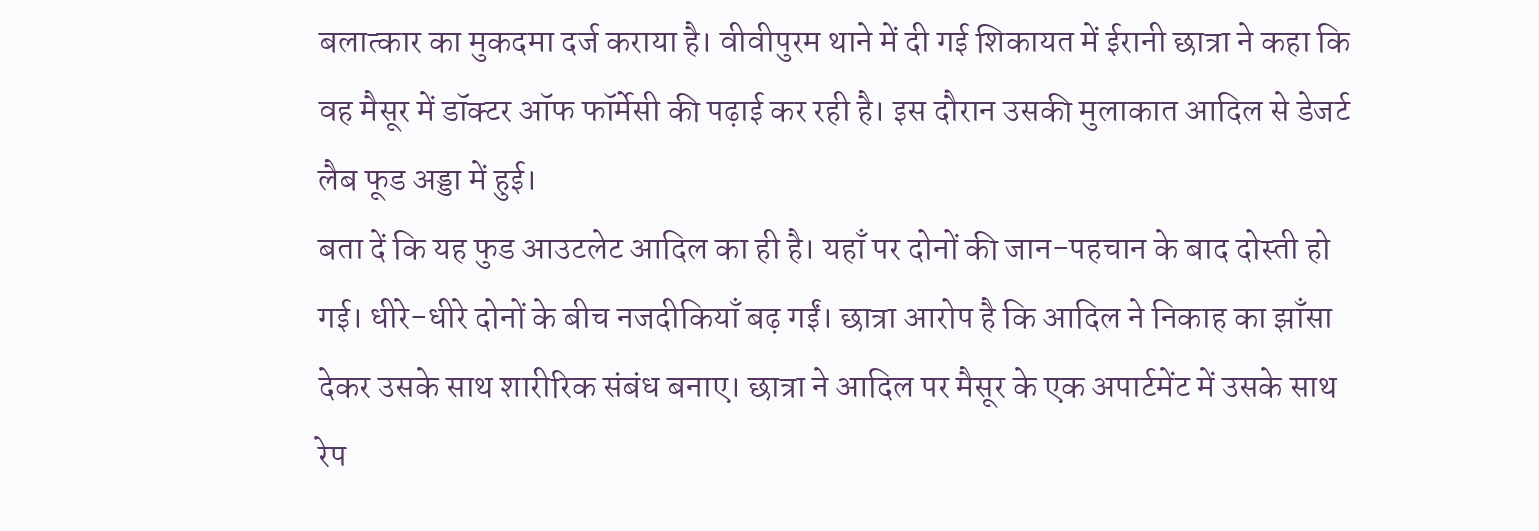बलात्कार का मुकदमा दर्ज कराया है। वीवीपुरम थाने में दी गई शिकायत में ईरानी छात्रा ने कहा कि वह मैसूर में डॉक्टर ऑफ फॉर्मेसी की पढ़ाई कर रही है। इस दौरान उसकी मुलाकात आदिल से डेजर्ट लैब फूड अड्डा में हुई।
बता दें कि यह फुड आउटलेट आदिल का ही है। यहाँ पर दोनों की जान-पहचान के बाद दोस्ती हो गई। धीरे-धीरे दोनों के बीच नजदीकियाँ बढ़ गईं। छात्रा आरोप है कि आदिल ने निकाह का झाँसा देकर उसके साथ शारीरिक संबंध बनाए। छात्रा ने आदिल पर मैसूर के एक अपार्टमेंट में उसके साथ रेप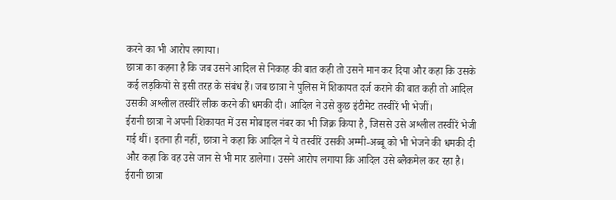करने का भी आरोप लगाया।
छात्रा का कहना है कि जब उसने आदिल से निकाह की बात कही तो उसने मान कर दिया और कहा कि उसके कई लड़कियों से इसी तरह के संबंध हैं। जब छात्रा ने पुलिस में शिकायत दर्ज कराने की बात कही तो आदिल उसकी अश्लील तस्वीरें लीक करने की धमकी दी। आदिल ने उसे कुछ इंटीमेट तस्वीरें भी भेजीं।
ईरानी छात्रा ने अपनी शिकायत में उस मोबाइल नंबर का भी जिक्र किया है, जिससे उसे अश्लील तस्वीरें भेजी गई थीं। इतना ही नहीं, छात्रा ने कहा कि आदिल ने ये तस्वीरें उसकी अम्मी-अब्बू को भी भेजने की धमकी दी और कहा कि वह उसे जान से भी मार डालेगा। उसने आरोप लगाया कि आदिल उसे ब्लैकमेल कर रहा है।
ईरानी छात्रा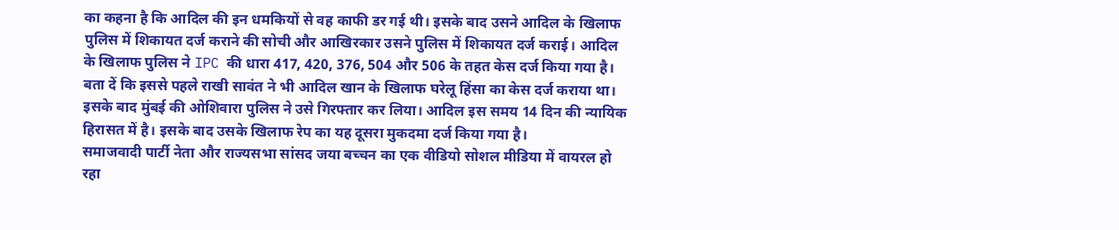का कहना है कि आदिल की इन धमकियों से वह काफी डर गई थी। इसके बाद उसने आदिल के खिलाफ पुलिस में शिकायत दर्ज कराने की सोची और आखिरकार उसने पुलिस में शिकायत दर्ज कराई। आदिल के खिलाफ पुलिस ने IPC की धारा 417, 420, 376, 504 और 506 के तहत केस दर्ज किया गया है।
बता दें कि इससे पहले राखी सावंत ने भी आदिल खान के खिलाफ घरेलू हिंसा का केस दर्ज कराया था। इसके बाद मुंबई की ओशिवारा पुलिस ने उसे गिरफ्तार कर लिया। आदिल इस समय 14 दिन की न्यायिक हिरासत में है। इसके बाद उसके खिलाफ रेप का यह दूसरा मुकदमा दर्ज किया गया है।
समाजवादी पार्टी नेता और राज्यसभा सांसद जया बच्चन का एक वीडियो सोशल मीडिया में वायरल हो रहा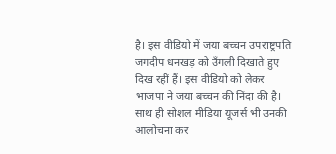है। इस वीडियो में जया बच्चन उपराष्ट्रपति जगदीप धनखड़ को उँगली दिखाते हुए दिख रहीं हैं। इस वीडियो को लेकर भाजपा ने जया बच्चन की निंदा की है। साथ ही सोशल मीडिया यूजर्स भी उनकी आलोचना कर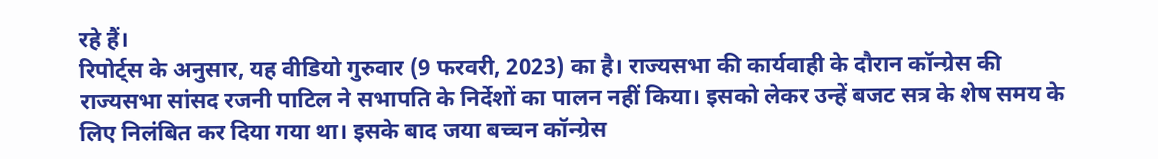रहे हैं।
रिपोर्ट्स के अनुसार, यह वीडियो गुरुवार (9 फरवरी, 2023) का है। राज्यसभा की कार्यवाही के दौरान कॉन्ग्रेस की राज्यसभा सांसद रजनी पाटिल ने सभापति के निर्देशों का पालन नहीं किया। इसको लेकर उन्हें बजट सत्र के शेष समय के लिए निलंबित कर दिया गया था। इसके बाद जया बच्चन कॉन्ग्रेस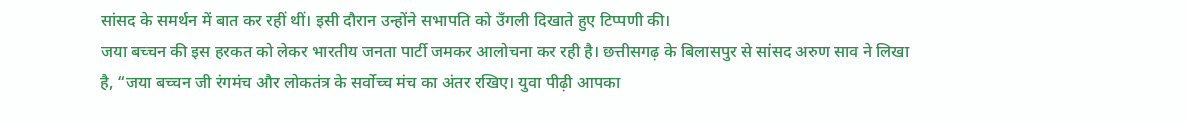सांसद के समर्थन में बात कर रहीं थीं। इसी दौरान उन्होंने सभापति को उँगली दिखाते हुए टिप्पणी की।
जया बच्चन की इस हरकत को लेकर भारतीय जनता पार्टी जमकर आलोचना कर रही है। छत्तीसगढ़ के बिलासपुर से सांसद अरुण साव ने लिखा है, “जया बच्चन जी रंगमंच और लोकतंत्र के सर्वोच्च मंच का अंतर रखिए। युवा पीढ़ी आपका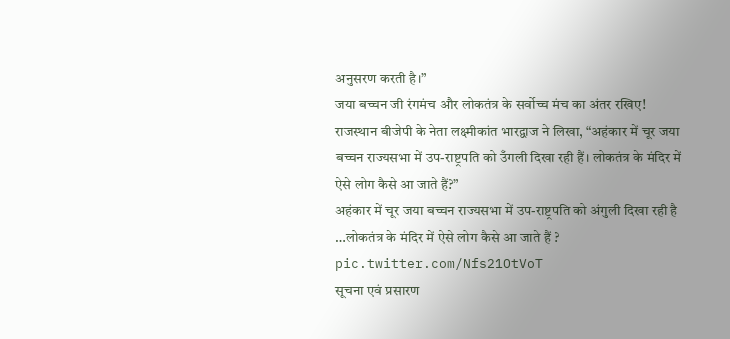अनुसरण करती है।”
जया बच्चन जी रंगमंच और लोकतंत्र के सर्वोच्च मंच का अंतर रखिए!
राजस्थान बीजेपी के नेता लक्ष्मीकांत भारद्वाज ने लिखा, “अहंकार में चूर जया बच्चन राज्यसभा में उप-राष्ट्रपति को उँगली दिखा रही हैं। लोकतंत्र के मंदिर में ऐसे लोग कैसे आ जाते हैं?”
अहंकार में चूर जया बच्चन राज्यसभा में उप-राष्ट्रपति को अंगुली दिखा रही है …लोकतंत्र के मंदिर में ऐसे लोग कैसे आ जाते हैं ? pic.twitter.com/Nfs21OtVoT
सूचना एवं प्रसारण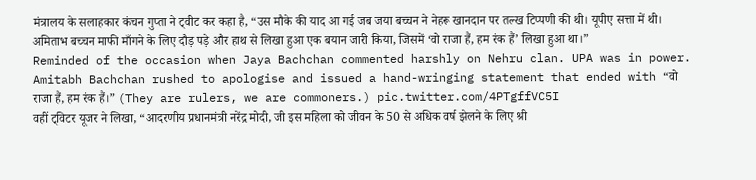मंत्रालय के सलाहकार कंचन गुप्ता ने ट्वीट कर कहा है, “उस मौके की याद आ गई जब जया बच्चन ने नेहरू खानदान पर तल्ख टिप्पणी की थी। यूपीए सत्ता में थी। अमिताभ बच्चन माफी माँगने के लिए दौड़ पड़े और हाथ से लिखा हुआ एक बयान जारी किया, जिसमें ‘वो राजा हैं, हम रंक हैं’ लिखा हुआ था।”
Reminded of the occasion when Jaya Bachchan commented harshly on Nehru clan. UPA was in power. Amitabh Bachchan rushed to apologise and issued a hand-wringing statement that ended with “वो राजा हैं, हम रंक हैं।” (They are rulers, we are commoners.) pic.twitter.com/4PTgffVC5I
वहीं ट्विटर यूजर ने लिखा, “आदरणीय प्रधानमंत्री नरेंद्र मोदी, जी इस महिला को जीवन के 50 से अधिक वर्ष झेलने के लिए श्री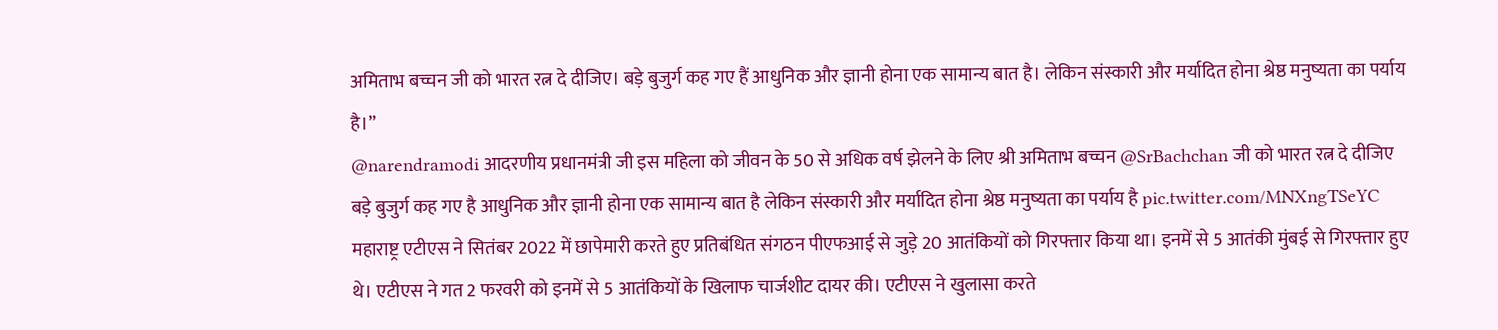अमिताभ बच्चन जी को भारत रत्न दे दीजिए। बड़े बुजुर्ग कह गए हैं आधुनिक और ज्ञानी होना एक सामान्य बात है। लेकिन संस्कारी और मर्यादित होना श्रेष्ठ मनुष्यता का पर्याय है।”
@narendramodi आदरणीय प्रधानमंत्री जी इस महिला को जीवन के 50 से अधिक वर्ष झेलने के लिए श्री अमिताभ बच्चन @SrBachchan जी को भारत रत्न दे दीजिए बड़े बुजुर्ग कह गए है आधुनिक और ज्ञानी होना एक सामान्य बात है लेकिन संस्कारी और मर्यादित होना श्रेष्ठ मनुष्यता का पर्याय है pic.twitter.com/MNXngTSeYC
महाराष्ट्र एटीएस ने सितंबर 2022 में छापेमारी करते हुए प्रतिबंधित संगठन पीएफआई से जुड़े 20 आतंकियों को गिरफ्तार किया था। इनमें से 5 आतंकी मुंबई से गिरफ्तार हुए थे। एटीएस ने गत 2 फरवरी को इनमें से 5 आतंकियों के खिलाफ चार्जशीट दायर की। एटीएस ने खुलासा करते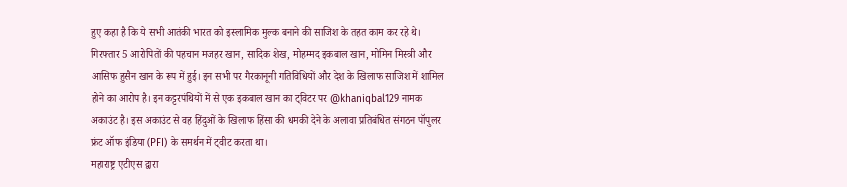हुए कहा है कि ये सभी आतंकी भारत को इस्लामिक मुल्क बनाने की साजिश के तहत काम कर रहे थे।
गिरफ्तार 5 आरोपितों की पहचान मजहर खान, सादिक शेख, मोहम्मद इकबाल खान, मोमिन मिस्त्री और आसिफ हुसैन खान के रूप में हुई। इन सभी पर गैरकानूनी गतिविधियों और देश के खिलाफ साजिश में शामिल होने का आरोप है। इन कट्टरपंथियों में से एक इकबाल खान का ट्विटर पर @khaniqbal129 नामक अकाउंट है। इस अकाउंट से वह हिंदुओं के खिलाफ हिंसा की धमकी देने के अलावा प्रतिबंधित संगठन पॉपुलर फ्रंट ऑफ इंडिया (PFI) के समर्थन में ट्वीट करता था।
महाराष्ट्र एटीएस द्वारा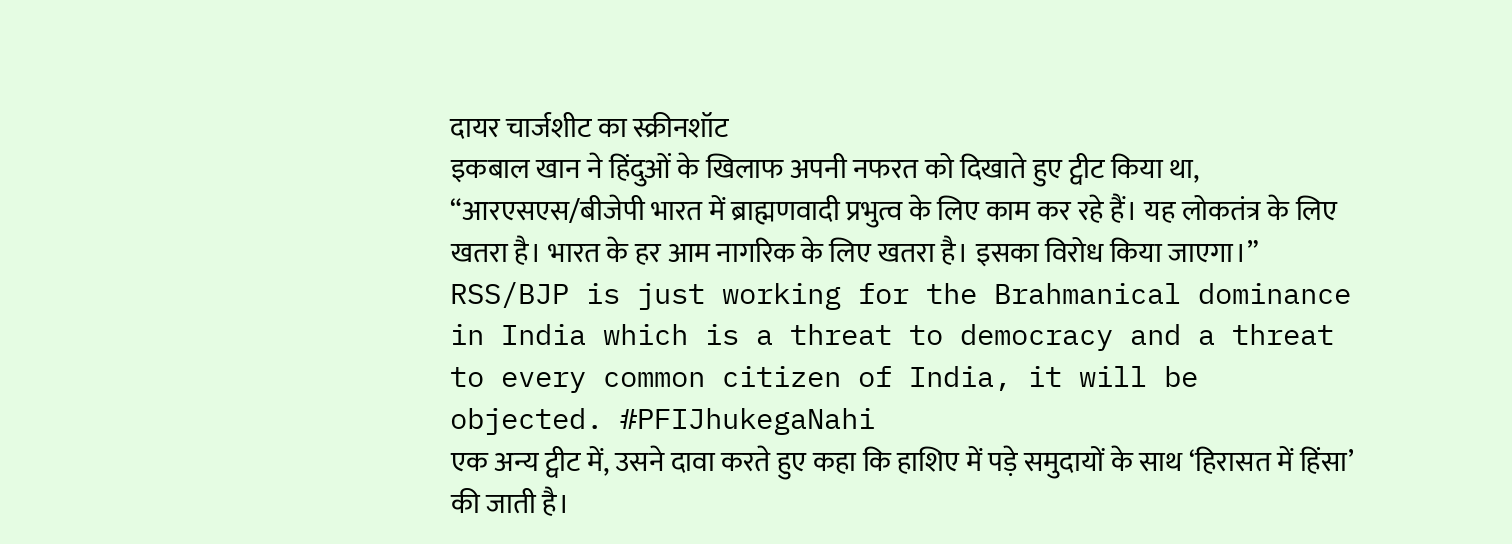दायर चार्जशीट का स्क्रीनशॉट
इकबाल खान ने हिंदुओं के खिलाफ अपनी नफरत को दिखाते हुए ट्वीट किया था, “आरएसएस/बीजेपी भारत में ब्राह्मणवादी प्रभुत्व के लिए काम कर रहे हैं। यह लोकतंत्र के लिए खतरा है। भारत के हर आम नागरिक के लिए खतरा है। इसका विरोध किया जाएगा।”
RSS/BJP is just working for the Brahmanical dominance in India which is a threat to democracy and a threat to every common citizen of India, it will be objected. #PFIJhukegaNahi
एक अन्य ट्वीट में, उसने दावा करते हुए कहा कि हाशिए में पड़े समुदायों के साथ ‘हिरासत में हिंसा’ की जाती है।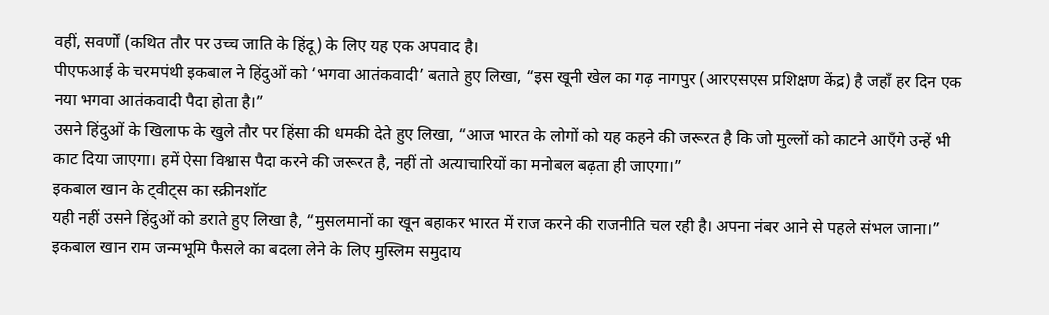वहीं, सवर्णों (कथित तौर पर उच्च जाति के हिंदू) के लिए यह एक अपवाद है।
पीएफआई के चरमपंथी इकबाल ने हिंदुओं को ‘भगवा आतंकवादी’ बताते हुए लिखा, “इस खूनी खेल का गढ़ नागपुर (आरएसएस प्रशिक्षण केंद्र) है जहाँ हर दिन एक नया भगवा आतंकवादी पैदा होता है।”
उसने हिंदुओं के खिलाफ के खुले तौर पर हिंसा की धमकी देते हुए लिखा, “आज भारत के लोगों को यह कहने की जरूरत है कि जो मुल्लों को काटने आएँगे उन्हें भी काट दिया जाएगा। हमें ऐसा विश्वास पैदा करने की जरूरत है, नहीं तो अत्याचारियों का मनोबल बढ़ता ही जाएगा।”
इकबाल खान के ट्वीट्स का स्क्रीनशॉट
यही नहीं उसने हिंदुओं को डराते हुए लिखा है, “मुसलमानों का खून बहाकर भारत में राज करने की राजनीति चल रही है। अपना नंबर आने से पहले संभल जाना।”
इकबाल खान राम जन्मभूमि फैसले का बदला लेने के लिए मुस्लिम समुदाय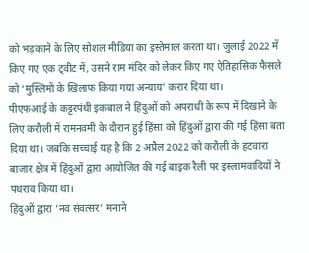को भड़काने के लिए सोशल मीडिया का इस्तेमाल करता था। जुलाई 2022 में किए गए एक ट्वीट में, उसने राम मंदिर को लेकर किए गए ऐतिहासिक फैसले को ‘मुस्लिमों के खिलाफ किया गया अन्याय’ करार दिया था।
पीएफआई के कट्टरपंथी इकबाल ने हिंदुओं को अपराधी के रूप में दिखाने के लिए करौली में रामनवमी के दौरान हुई हिंसा को हिंदुओं द्वारा की गई हिंसा बता दिया था। जबकि सच्चाई यह है कि 2 अप्रैल 2022 को करौली के हटवारा बाजार क्षेत्र में हिंदुओं द्वारा आयोजित की गई बाइक रैली पर इस्लामवादियों ने पथराव किया था।
हिंदुओं द्वारा ‘नव संवत्सर’ मनाने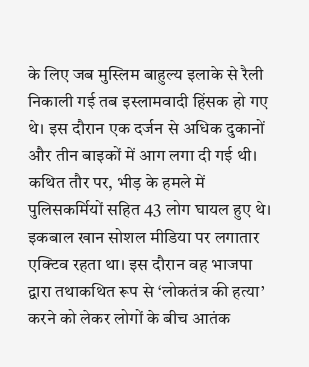के लिए जब मुस्लिम बाहुल्य इलाके से रैली निकाली गई तब इस्लामवादी हिंसक हो गए थे। इस दौरान एक दर्जन से अधिक दुकानों और तीन बाइकों में आग लगा दी गई थी। कथित तौर पर, भीड़ के हमले में पुलिसकर्मियों सहित 43 लोग घायल हुए थे।
इकबाल खान सोशल मीडिया पर लगातार एक्टिव रहता था। इस दौरान वह भाजपा द्वारा तथाकथित रूप से ‘लोकतंत्र की हत्या’ करने को लेकर लोगों के बीच आतंक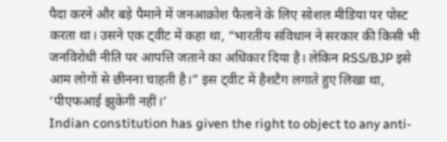पैदा करने और बड़े पैमाने में जनआक्रोश फैलाने के लिए सोशल मीडिया पर पोस्ट करता था। उसने एक ट्वीट में कहा था, “भारतीय संविधान ने सरकार की किसी भी जनविरोधी नीति पर आपत्ति जताने का अधिकार दिया है। लेकिन RSS/BJP इसे आम लोगों से छीनना चाहती है।” इस ट्वीट में हैशटैग लगाते हुए लिखा था, ‘पीएफआई झुकेगी नहीं।’
Indian constitution has given the right to object to any anti-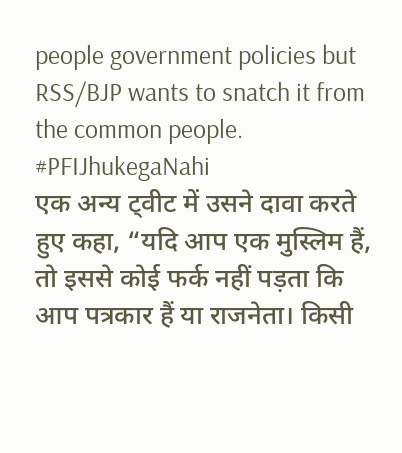people government policies but RSS/BJP wants to snatch it from the common people. #PFIJhukegaNahi
एक अन्य ट्वीट में उसने दावा करते हुए कहा, “यदि आप एक मुस्लिम हैं, तो इससे कोई फर्क नहीं पड़ता कि आप पत्रकार हैं या राजनेता। किसी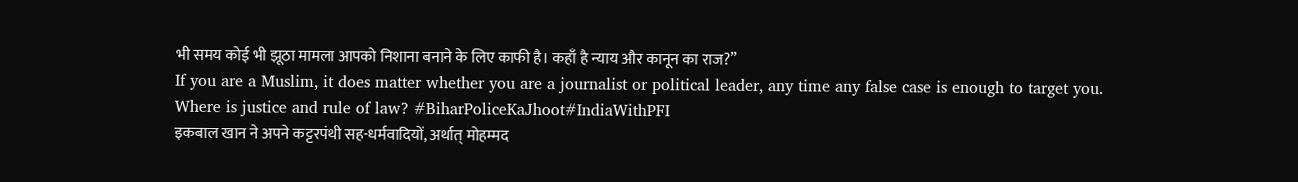भी समय कोई भी झूठा मामला आपको निशाना बनाने के लिए काफी है। कहाँ है न्याय और कानून का राज?”
If you are a Muslim, it does matter whether you are a journalist or political leader, any time any false case is enough to target you. Where is justice and rule of law? #BiharPoliceKaJhoot#IndiaWithPFI
इकबाल खान ने अपने कट्टरपंथी सह-धर्मवादियों, अर्थात् मोहम्मद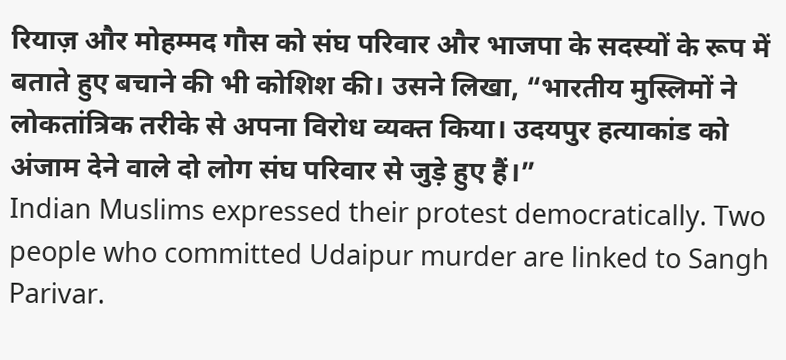रियाज़ और मोहम्मद गौस को संघ परिवार और भाजपा के सदस्यों के रूप में बताते हुए बचाने की भी कोशिश की। उसने लिखा, “भारतीय मुस्लिमों ने लोकतांत्रिक तरीके से अपना विरोध व्यक्त किया। उदयपुर हत्याकांड को अंजाम देने वाले दो लोग संघ परिवार से जुड़े हुए हैं।”
Indian Muslims expressed their protest democratically. Two people who committed Udaipur murder are linked to Sangh Parivar.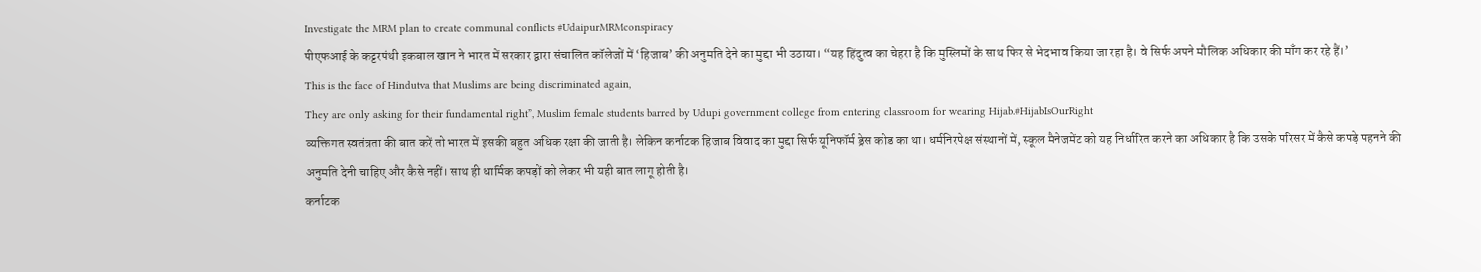Investigate the MRM plan to create communal conflicts #UdaipurMRMconspiracy
पीएफआई के कट्टरपंथी इकबाल खान ने भारत में सरकार द्वारा संचालित कॉलेजों में ‘हिजाब’ की अनुमति देने का मुद्दा भी उठाया। “यह हिंदुत्व का चेहरा है कि मुस्लिमों के साथ फिर से भेदभाव किया जा रहा है। वे सिर्फ अपने मौलिक अधिकार की माँग कर रहे हैं।’
This is the face of Hindutva that Muslims are being discriminated again,
They are only asking for their fundamental right”, Muslim female students barred by Udupi government college from entering classroom for wearing Hijab.#HijabIsOurRight
व्यक्तिगत स्वतंत्रता की बात करें तो भारत में इसकी बहुत अधिक रक्षा की जाती है। लेकिन कर्नाटक हिजाब विवाद का मुद्दा सिर्फ यूनिफॉर्म ड्रेस कोड का था। धर्मनिरपेक्ष संस्थानों में, स्कूल मैनेजमेंट को यह निर्धारित करने का अधिकार है कि उसके परिसर में कैसे कपड़े पहनने की अनुमति देनी चाहिए और कैसे नहीं। साथ ही धार्मिक कपड़ों को लेकर भी यही बात लागू होती है।
कर्नाटक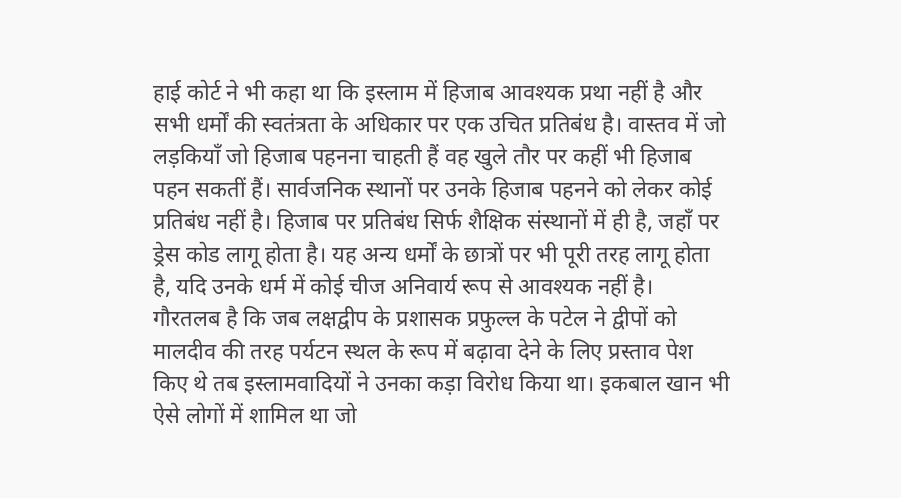हाई कोर्ट ने भी कहा था कि इस्लाम में हिजाब आवश्यक प्रथा नहीं है और सभी धर्मों की स्वतंत्रता के अधिकार पर एक उचित प्रतिबंध है। वास्तव में जो लड़कियाँ जो हिजाब पहनना चाहती हैं वह खुले तौर पर कहीं भी हिजाब पहन सकतीं हैं। सार्वजनिक स्थानों पर उनके हिजाब पहनने को लेकर कोई प्रतिबंध नहीं है। हिजाब पर प्रतिबंध सिर्फ शैक्षिक संस्थानों में ही है, जहाँ पर ड्रेस कोड लागू होता है। यह अन्य धर्मों के छात्रों पर भी पूरी तरह लागू होता है, यदि उनके धर्म में कोई चीज अनिवार्य रूप से आवश्यक नहीं है।
गौरतलब है कि जब लक्षद्वीप के प्रशासक प्रफुल्ल के पटेल ने द्वीपों को मालदीव की तरह पर्यटन स्थल के रूप में बढ़ावा देने के लिए प्रस्ताव पेश किए थे तब इस्लामवादियों ने उनका कड़ा विरोध किया था। इकबाल खान भी ऐसे लोगों में शामिल था जो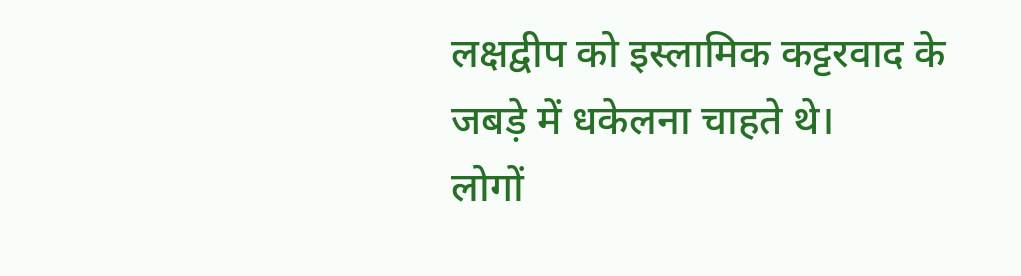लक्षद्वीप को इस्लामिक कट्टरवाद के जबड़े में धकेलना चाहते थे।
लोगों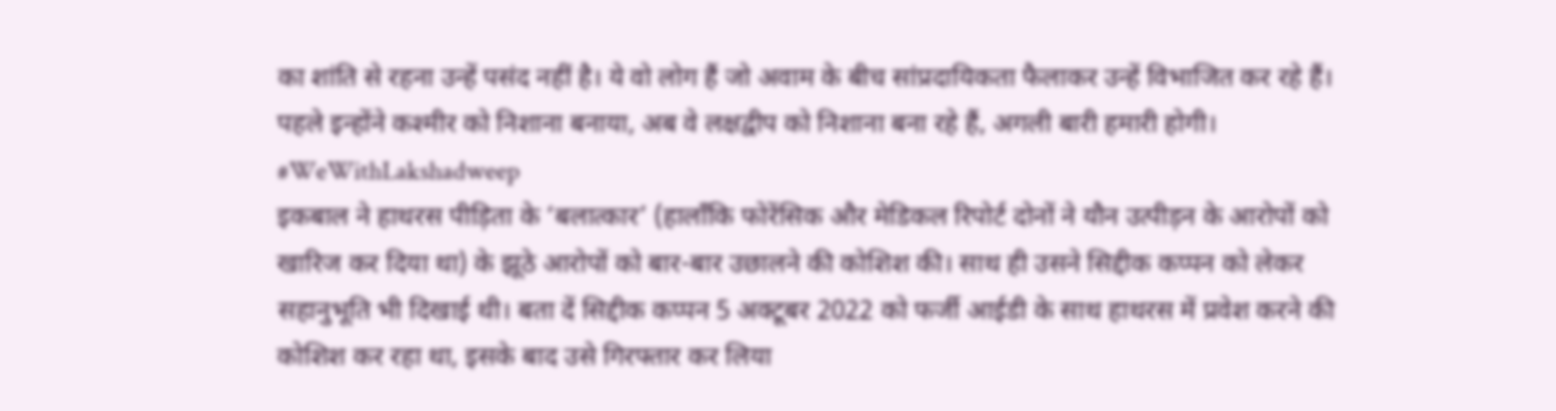का शांति से रहना उन्हें पसंद नहीं है। ये वो लोग हैं जो अवाम के बीच सांप्रदायिकता फैलाकर उन्हें विभाजित कर रहे हैं। पहले इन्होंने कश्मीर को निशाना बनाया, अब वे लक्षद्वीप को निशाना बना रहे हैं, अगली बारी हमारी होगी। #WeWithLakshadweep
इकबाल ने हाथरस पीड़िता के ‘बलात्कार’ (हालाँकि फोरेंसिक और मेडिकल रिपोर्ट दोनों ने यौन उत्पीड़न के आरोपों को खारिज कर दिया था) के झूठे आरोपों को बार-बार उछालने की कोशिश की। साथ ही उसने सिद्दीक कप्पन को लेकर सहानुभूति भी दिखाई थी। बता दें सिद्दीक कप्पन 5 अक्टूबर 2022 को फर्जी आईडी के साथ हाथरस में प्रवेश करने की कोशिश कर रहा था, इसके बाद उसे गिरफ्तार कर लिया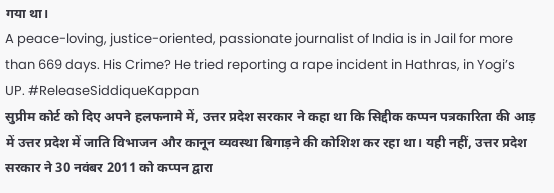गया था।
A peace-loving, justice-oriented, passionate journalist of India is in Jail for more than 669 days. His Crime? He tried reporting a rape incident in Hathras, in Yogi’s UP. #ReleaseSiddiqueKappan
सुप्रीम कोर्ट को दिए अपने हलफनामे में, उत्तर प्रदेश सरकार ने कहा था कि सिद्दीक कप्पन पत्रकारिता की आड़ में उत्तर प्रदेश में जाति विभाजन और कानून व्यवस्था बिगाड़ने की कोशिश कर रहा था। यही नहीं, उत्तर प्रदेश सरकार ने 30 नवंबर 2011 को कप्पन द्वारा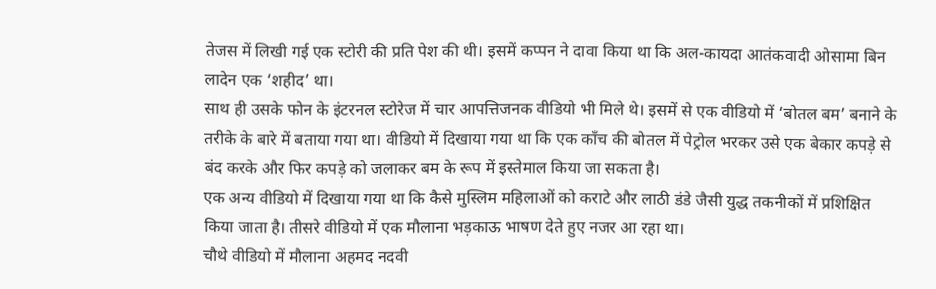तेजस में लिखी गई एक स्टोरी की प्रति पेश की थी। इसमें कप्पन ने दावा किया था कि अल-कायदा आतंकवादी ओसामा बिन लादेन एक ‘शहीद’ था।
साथ ही उसके फोन के इंटरनल स्टोरेज में चार आपत्तिजनक वीडियो भी मिले थे। इसमें से एक वीडियो में ‘बोतल बम’ बनाने के तरीके के बारे में बताया गया था। वीडियो में दिखाया गया था कि एक काँच की बोतल में पेट्रोल भरकर उसे एक बेकार कपड़े से बंद करके और फिर कपड़े को जलाकर बम के रूप में इस्तेमाल किया जा सकता है।
एक अन्य वीडियो में दिखाया गया था कि कैसे मुस्लिम महिलाओं को कराटे और लाठी डंडे जैसी युद्ध तकनीकों में प्रशिक्षित किया जाता है। तीसरे वीडियो में एक मौलाना भड़काऊ भाषण देते हुए नजर आ रहा था।
चौथे वीडियो में मौलाना अहमद नदवी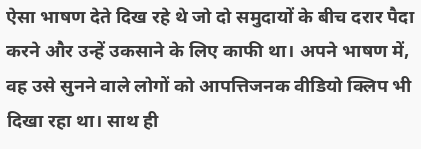ऐसा भाषण देते दिख रहे थे जो दो समुदायों के बीच दरार पैदा करने और उन्हें उकसाने के लिए काफी था। अपने भाषण में, वह उसे सुनने वाले लोगों को आपत्तिजनक वीडियो क्लिप भी दिखा रहा था। साथ ही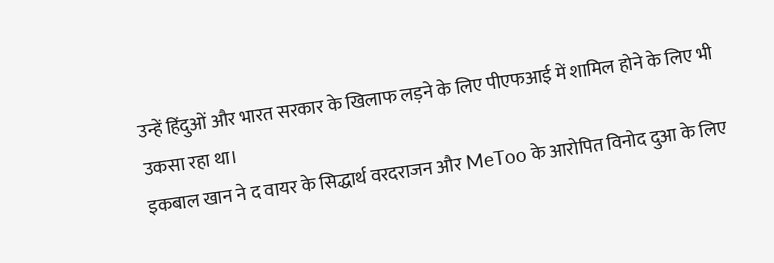उन्हें हिंदुओं और भारत सरकार के खिलाफ लड़ने के लिए पीएफआई में शामिल होने के लिए भी उकसा रहा था।
इकबाल खान ने द वायर के सिद्धार्थ वरदराजन और MeToo के आरोपित विनोद दुआ के लिए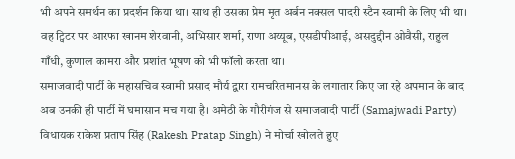भी अपने समर्थन का प्रदर्शन किया था। साथ ही उसका प्रेम मृत अर्बन नक्सल पादरी स्टैन स्वामी के लिए भी था। वह ट्विटर पर आरफा खानम शेरवानी, अभिसार शर्मा, राणा अय्यूब, एसडीपीआई, असदुद्दीन ओवैसी, राहुल गाँधी, कुणाल कामरा और प्रशांत भूषण को भी फॉलो करता था।
समाजवादी पार्टी के महासचिव स्वामी प्रसाद मौर्य द्वारा रामचरितमानस के लगातार किए जा रहे अपमान के बाद अब उनकी ही पार्टी में घमासान मच गया है। अमेठी के गौरीगंज से समाजवादी पार्टी (Samajwadi Party) विधायक राकेश प्रताप सिंह (Rakesh Pratap Singh) ने मोर्चा खोलते हुए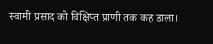स्वामी प्रसाद को विक्षिप्त प्राणी तक कह डाला।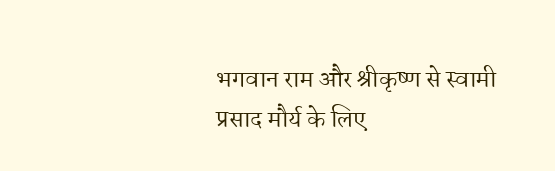भगवान राम और श्रीकृष्ण से स्वामी प्रसाद मौर्य के लिए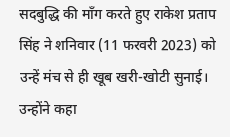सदबुद्धि की माँग करते हुए राकेश प्रताप सिंह ने शनिवार (11 फरवरी 2023) को उन्हें मंच से ही खूब खरी-खोटी सुनाई। उन्होंने कहा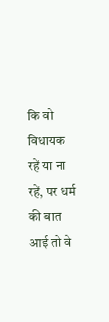कि वो विधायक रहें या ना रहें, पर धर्म की बात आई तो वे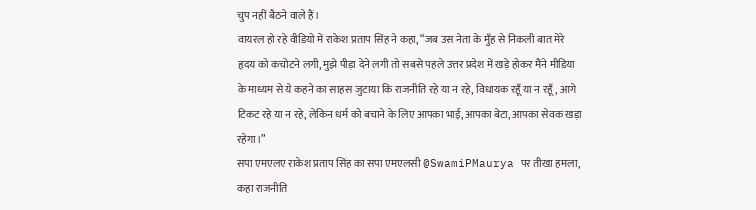चुप नहीं बैठने वाले हैं।
वायरल हो रहे वीडियो में राकेश प्रताप सिंह ने कहा, “जब उस नेता के मुँह से निकली बात मेरे हृदय को कचोटने लगी, मुझे पीड़ा देने लगी तो सबसे पहले उत्तर प्रदेश में खड़े होकर मैंने मीडिया के माध्यम से ये कहने का साहस जुटाया कि राजनीति रहे या न रहे, विधायक रहूँ या न रहूँ, आगे टिकट रहे या न रहे, लेकिन धर्म को बचाने के लिए आपका भाई, आपका बेटा, आपका सेवक खड़ा रहेगा।”
सपा एमएलए राकेश प्रताप सिंह का सपा एमएलसी @SwamiPMaurya पर तीखा हमला, कहा राजनीति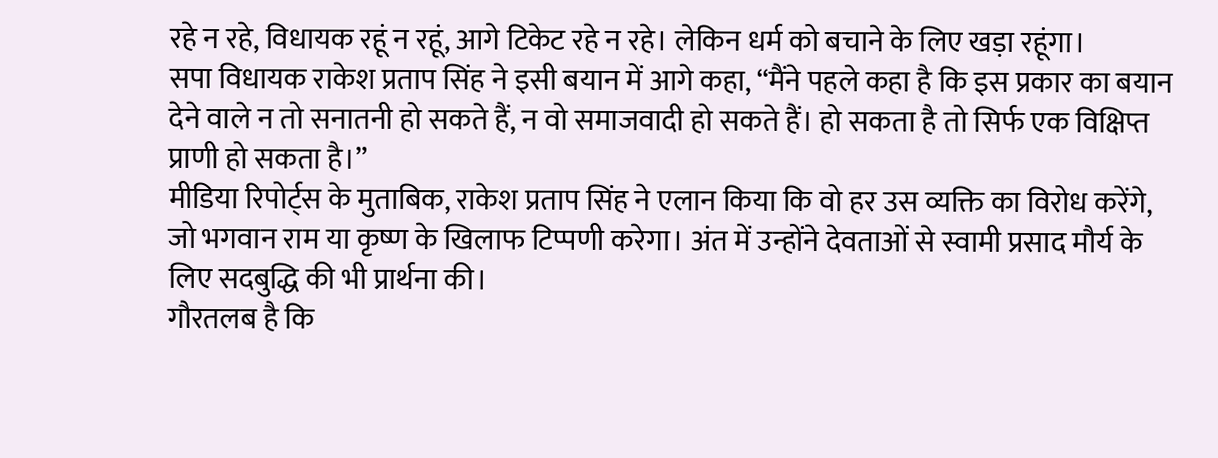रहे न रहे, विधायक रहूं न रहूं, आगे टिकेट रहे न रहे। लेकिन धर्म को बचाने के लिए खड़ा रहूंगा।
सपा विधायक राकेश प्रताप सिंह ने इसी बयान में आगे कहा, “मैंने पहले कहा है कि इस प्रकार का बयान देने वाले न तो सनातनी हो सकते हैं, न वो समाजवादी हो सकते हैं। हो सकता है तो सिर्फ एक विक्षिप्त प्राणी हो सकता है।”
मीडिया रिपोर्ट्स के मुताबिक, राकेश प्रताप सिंह ने एलान किया कि वो हर उस व्यक्ति का विरोध करेंगे, जो भगवान राम या कृष्ण के खिलाफ टिप्पणी करेगा। अंत में उन्होंने देवताओं से स्वामी प्रसाद मौर्य के लिए सदबुद्धि की भी प्रार्थना की।
गौरतलब है कि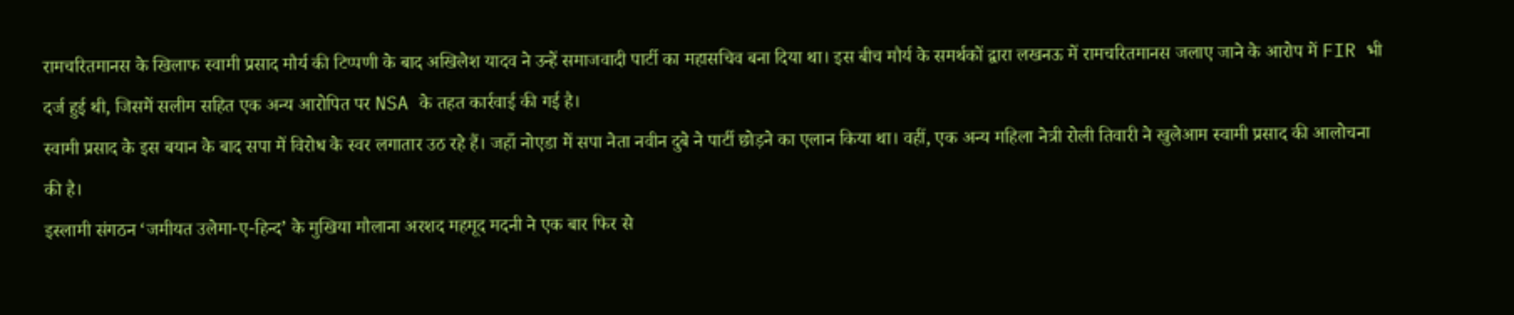रामचरितमानस के खिलाफ स्वामी प्रसाद मौर्य की टिप्पणी के बाद अखिलेश यादव ने उन्हें समाजवादी पार्टी का महासचिव बना दिया था। इस बीच मौर्य के समर्थकों द्वारा लखनऊ में रामचरितमानस जलाए जाने के आरोप में FIR भी दर्ज हुई थी, जिसमें सलीम सहित एक अन्य आरोपित पर NSA के तहत कार्रवाई की गई है।
स्वामी प्रसाद के इस बयान के बाद सपा में विरोध के स्वर लगातार उठ रहे हैं। जहाँ नोएडा में सपा नेता नवीन दुबे ने पार्टी छोड़ने का एलान किया था। वहीं, एक अन्य महिला नेत्री रोली तिवारी ने खुलेआम स्वामी प्रसाद की आलोचना की है।
इस्लामी संगठन ‘जमीयत उलेमा-ए-हिन्द’ के मुखिया मौलाना अरशद महमूद मदनी ने एक बार फिर से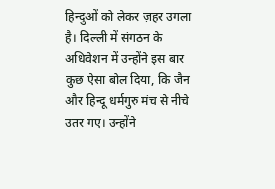हिन्दुओं को लेकर ज़हर उगला है। दिल्ली में संगठन के अधिवेशन में उन्होंने इस बार कुछ ऐसा बोल दिया, कि जैन और हिन्दू धर्मगुरु मंच से नीचे उतर गए। उन्होंने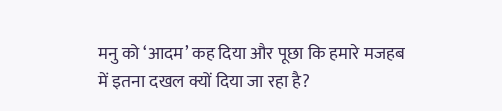मनु को ‘आदम’ कह दिया और पूछा कि हमारे मजहब में इतना दखल क्यों दिया जा रहा है?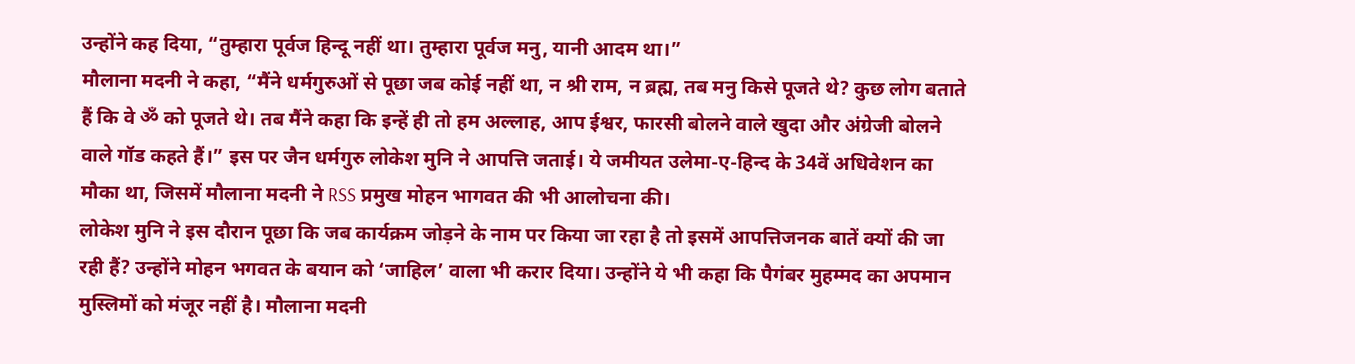उन्होंने कह दिया, “तुम्हारा पूर्वज हिन्दू नहीं था। तुम्हारा पूर्वज मनु, यानी आदम था।”
मौलाना मदनी ने कहा, “मैंने धर्मगुरुओं से पूछा जब कोई नहीं था, न श्री राम, न ब्रह्म, तब मनु किसे पूजते थे? कुछ लोग बताते हैं कि वे ॐ को पूजते थे। तब मैंने कहा कि इन्हें ही तो हम अल्लाह, आप ईश्वर, फारसी बोलने वाले खुदा और अंग्रेजी बोलने वाले गॉड कहते हैं।” इस पर जैन धर्मगुरु लोकेश मुनि ने आपत्ति जताई। ये जमीयत उलेमा-ए-हिन्द के 34वें अधिवेशन का मौका था, जिसमें मौलाना मदनी ने RSS प्रमुख मोहन भागवत की भी आलोचना की।
लोकेश मुनि ने इस दौरान पूछा कि जब कार्यक्रम जोड़ने के नाम पर किया जा रहा है तो इसमें आपत्तिजनक बातें क्यों की जा रही हैं? उन्होंने मोहन भगवत के बयान को ‘जाहिल’ वाला भी करार दिया। उन्होंने ये भी कहा कि पैगंबर मुहम्मद का अपमान मुस्लिमों को मंजूर नहीं है। मौलाना मदनी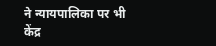ने न्यायपालिका पर भी केंद्र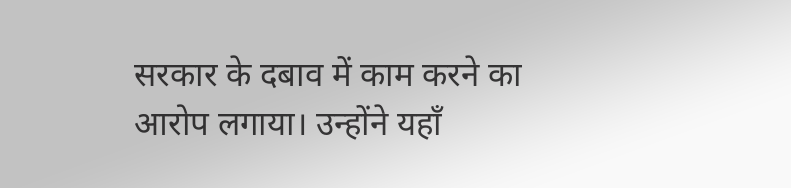सरकार के दबाव में काम करने का आरोप लगाया। उन्होंने यहाँ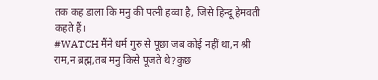तक कह डाला कि मनु की पत्नी हव्वा है, जिसे हिन्दू हेमवती कहते हैं।
#WATCH मैंने धर्म गुरु से पूछा जब कोई नहीं था,न श्री राम,न ब्रह्म,तब मनु किसे पूजते थे?कुछ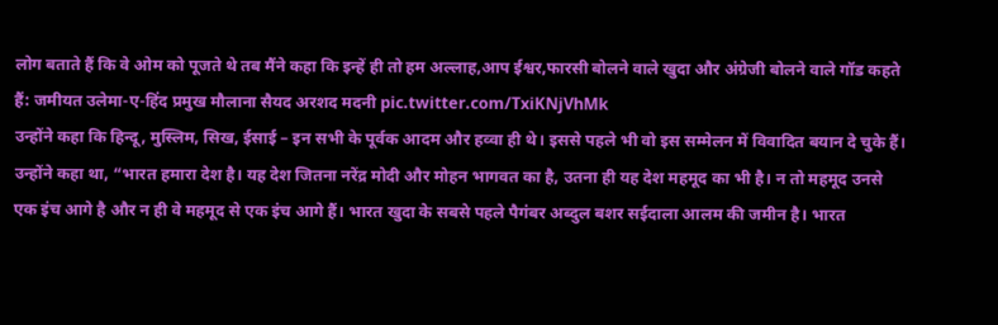लोग बताते हैं कि वे ओम को पूजते थे तब मैंने कहा कि इन्हें ही तो हम अल्लाह,आप ईश्वर,फारसी बोलने वाले खुदा और अंग्रेजी बोलने वाले गॉड कहते हैं: जमीयत उलेमा-ए-हिंद प्रमुख मौलाना सैयद अरशद मदनी pic.twitter.com/TxiKNjVhMk
उन्होंने कहा कि हिन्दू, मुस्लिम, सिख, ईसाई – इन सभी के पूर्वक आदम और हव्वा ही थे। इससे पहले भी वो इस सम्मेलन में विवादित बयान दे चुके हैं। उन्होंने कहा था, “भारत हमारा देश है। यह देश जितना नरेंद्र मोदी और मोहन भागवत का है, उतना ही यह देश महमूद का भी है। न तो महमूद उनसे एक इंच आगे है और न ही वे महमूद से एक इंच आगे हैं। भारत खुदा के सबसे पहले पैगंबर अब्दुल बशर सईदाला आलम की जमीन है। भारत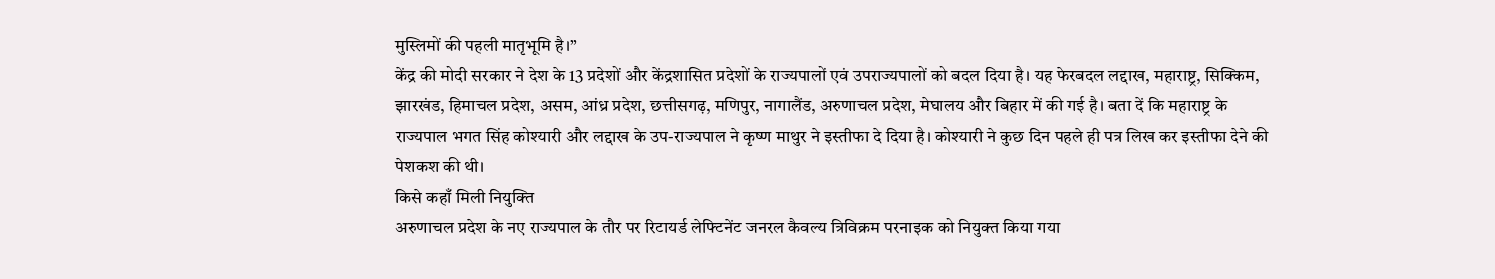मुस्लिमों की पहली मातृभूमि है।”
केंद्र की मोदी सरकार ने देश के 13 प्रदेशों और केंद्रशासित प्रदेशों के राज्यपालों एवं उपराज्यपालों को बदल दिया है। यह फेरबदल लद्दाख, महाराष्ट्र, सिक्किम, झारखंड, हिमाचल प्रदेश, असम, आंध्र प्रदेश, छत्तीसगढ़, मणिपुर, नागालैंड, अरुणाचल प्रदेश, मेघालय और बिहार में की गई है। बता दें कि महाराष्ट्र के राज्यपाल भगत सिंह कोश्यारी और लद्दाख के उप-राज्यपाल ने कृष्ण माथुर ने इस्तीफा दे दिया है। कोश्यारी ने कुछ दिन पहले ही पत्र लिख कर इस्तीफा देने की पेशकश की थी।
किसे कहाँ मिली नियुक्ति
अरुणाचल प्रदेश के नए राज्यपाल के तौर पर रिटायर्ड लेफ्टिनेंट जनरल कैवल्य त्रिविक्रम परनाइक को नियुक्त किया गया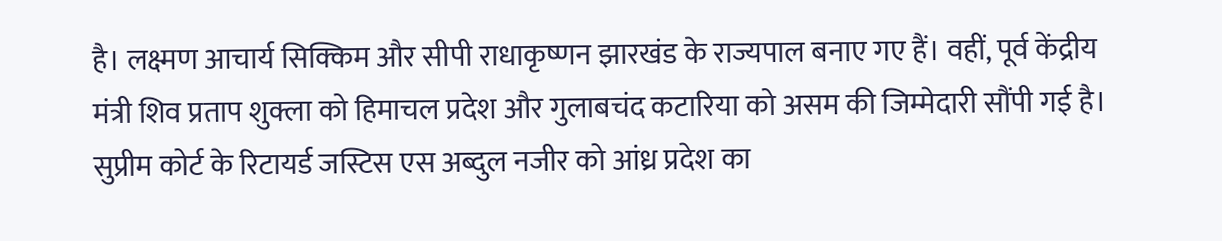है। लक्ष्मण आचार्य सिक्किम और सीपी राधाकृष्णन झारखंड के राज्यपाल बनाए गए हैं। वहीं, पूर्व केंद्रीय मंत्री शिव प्रताप शुक्ला को हिमाचल प्रदेश और गुलाबचंद कटारिया को असम की जिम्मेदारी सौंपी गई है।
सुप्रीम कोर्ट के रिटायर्ड जस्टिस एस अब्दुल नजीर को आंध्र प्रदेश का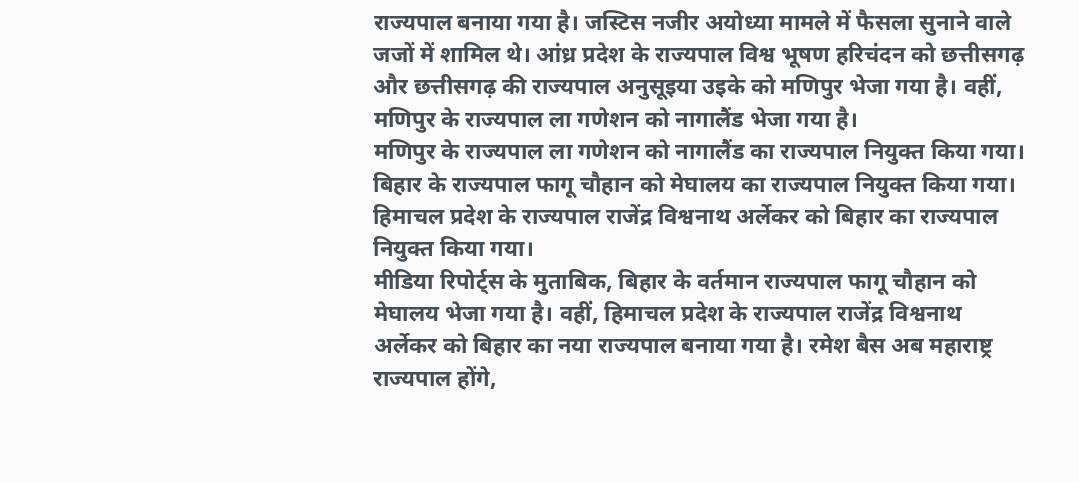राज्यपाल बनाया गया है। जस्टिस नजीर अयोध्या मामले में फैसला सुनाने वाले जजों में शामिल थे। आंध्र प्रदेश के राज्यपाल विश्व भूषण हरिचंदन को छत्तीसगढ़ और छत्तीसगढ़ की राज्यपाल अनुसूइया उइके को मणिपुर भेजा गया है। वहीं, मणिपुर के राज्यपाल ला गणेशन को नागालैंड भेजा गया है।
मणिपुर के राज्यपाल ला गणेशन को नागालैंड का राज्यपाल नियुक्त किया गया। बिहार के राज्यपाल फागू चौहान को मेघालय का राज्यपाल नियुक्त किया गया। हिमाचल प्रदेश के राज्यपाल राजेंद्र विश्वनाथ अर्लेकर को बिहार का राज्यपाल नियुक्त किया गया।
मीडिया रिपोर्ट्स के मुताबिक, बिहार के वर्तमान राज्यपाल फागू चौहान को मेघालय भेजा गया है। वहीं, हिमाचल प्रदेश के राज्यपाल राजेंद्र विश्वनाथ अर्लेकर को बिहार का नया राज्यपाल बनाया गया है। रमेश बैस अब महाराष्ट्र राज्यपाल होंगे,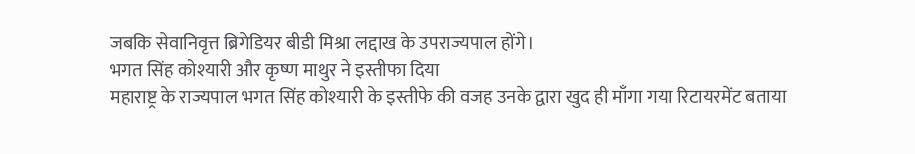जबकि सेवानिवृत्त ब्रिगेडियर बीडी मिश्रा लद्दाख के उपराज्यपाल होंगे।
भगत सिंह कोश्यारी और कृष्ण माथुर ने इस्तीफा दिया
महाराष्ट्र के राज्यपाल भगत सिंह कोश्यारी के इस्तीफे की वजह उनके द्वारा खुद ही माँगा गया रिटायरमेंट बताया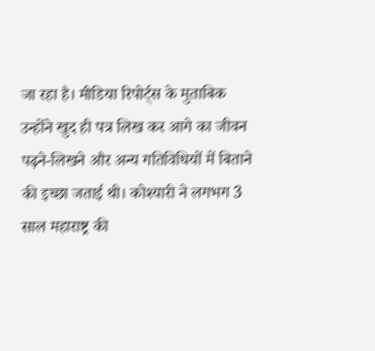जा रहा है। मीडिया रिपोर्ट्स के मुताबिक उन्होंने खुद ही पत्र लिख कर आगे का जीवन पढ़ने-लिखने और अन्य गतिविधियों में बिताने की इच्छा जताई थी। कोश्यारी ने लगभग 3 साल महाराष्ट्र की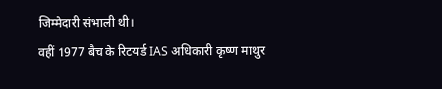जिम्मेदारी संभाली थी।
वहीं 1977 बैच के रिटयर्ड IAS अधिकारी कृष्ण माथुर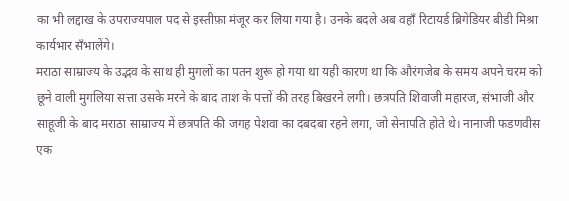का भी लद्दाख के उपराज्यपाल पद से इस्तीफ़ा मंजूर कर लिया गया है। उनके बदले अब वहाँ रिटायर्ड ब्रिगेडियर बीडी मिश्रा कार्यभार सँभालेंगे।
मराठा साम्राज्य के उद्भव के साथ ही मुगलों का पतन शुरू हो गया था यही कारण था कि औरंगजेब के समय अपने चरम को छूने वाली मुगलिया सत्ता उसके मरने के बाद ताश के पत्तों की तरह बिखरने लगी। छत्रपति शिवाजी महारज, संभाजी और साहूजी के बाद मराठा साम्राज्य में छत्रपति की जगह पेशवा का दबदबा रहने लगा, जो सेनापति होते थे। नानाजी फडणवीस एक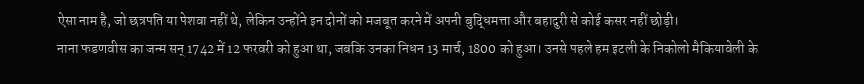ऐसा नाम है, जो छत्रपति या पेशवा नहीं थे, लेकिन उन्होंने इन दोनों को मजबूत करने में अपनी बुद्धिमत्ता और बहादुरी से कोई कसर नहीं छोड़ी।
नाना फडणवीस का जन्म सन् 1742 में 12 फरवरी को हुआ था, जबकि उनका निधन 13 मार्च, 1800 को हुआ। उनसे पहले हम इटली के निकोलो मैकियावेली के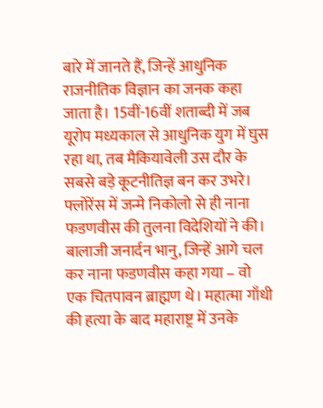बारे में जानते हैं, जिन्हें आधुनिक राजनीतिक विज्ञान का जनक कहा जाता है। 15वीं-16वीं शताब्दी में जब यूरोप मध्यकाल से आधुनिक युग में घुस रहा था, तब मैकियावेली उस दौर के सबसे बड़े कूटनीतिज्ञ बन कर उभरे। फ्लोरेंस में जन्मे निकोलो से ही नाना फडणवीस की तुलना विदेशियों ने की।
बालाजी जनार्दन भानु, जिन्हें आगे चल कर नाना फडणवीस कहा गया – वो एक चितपावन ब्राह्मण थे। महात्मा गाँधी की हत्या के बाद महाराष्ट्र में उनके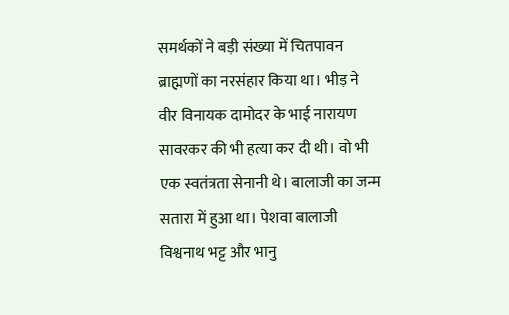समर्थकों ने बड़ी संख्या में चितपावन ब्राह्मणों का नरसंहार किया था। भीड़ ने वीर विनायक दामोदर के भाई नारायण सावरकर की भी हत्या कर दी थी। वो भी एक स्वतंत्रता सेनानी थे। बालाजी का जन्म सतारा में हुआ था। पेशवा बालाजी विश्वनाथ भट्ट और भानु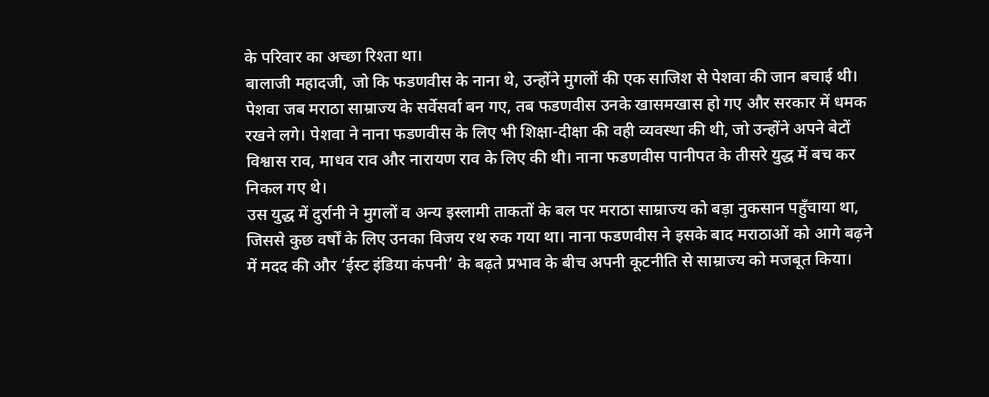के परिवार का अच्छा रिश्ता था।
बालाजी महादजी, जो कि फडणवीस के नाना थे, उन्होंने मुगलों की एक साजिश से पेशवा की जान बचाई थी। पेशवा जब मराठा साम्राज्य के सर्वेसर्वा बन गए, तब फडणवीस उनके खासमखास हो गए और सरकार में धमक रखने लगे। पेशवा ने नाना फडणवीस के लिए भी शिक्षा-दीक्षा की वही व्यवस्था की थी, जो उन्होंने अपने बेटों विश्वास राव, माधव राव और नारायण राव के लिए की थी। नाना फडणवीस पानीपत के तीसरे युद्ध में बच कर निकल गए थे।
उस युद्ध में दुर्रानी ने मुगलों व अन्य इस्लामी ताकतों के बल पर मराठा साम्राज्य को बड़ा नुकसान पहुँचाया था, जिससे कुछ वर्षों के लिए उनका विजय रथ रुक गया था। नाना फडणवीस ने इसके बाद मराठाओं को आगे बढ़ने में मदद की और ‘ईस्ट इंडिया कंपनी’ के बढ़ते प्रभाव के बीच अपनी कूटनीति से साम्राज्य को मजबूत किया।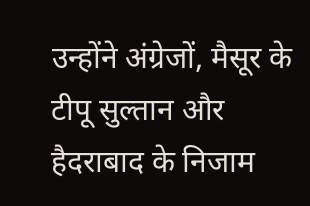उन्होंने अंग्रेजों, मैसूर के टीपू सुल्तान और हैदराबाद के निजाम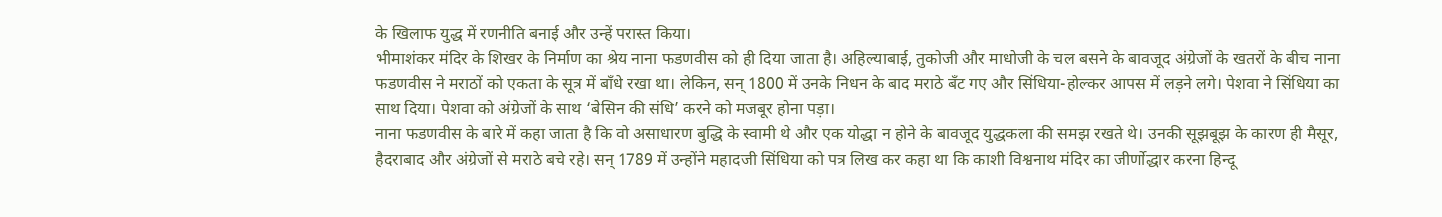के खिलाफ युद्ध में रणनीति बनाई और उन्हें परास्त किया।
भीमाशंकर मंदिर के शिखर के निर्माण का श्रेय नाना फडणवीस को ही दिया जाता है। अहिल्याबाई, तुकोजी और माधोजी के चल बसने के बावजूद अंग्रेजों के खतरों के बीच नाना फडणवीस ने मराठों को एकता के सूत्र में बाँधे रखा था। लेकिन, सन् 1800 में उनके निधन के बाद मराठे बँट गए और सिंधिया-होल्कर आपस में लड़ने लगे। पेशवा ने सिंधिया का साथ दिया। पेशवा को अंग्रेजों के साथ ‘बेसिन की संधि’ करने को मजबूर होना पड़ा।
नाना फडणवीस के बारे में कहा जाता है कि वो असाधारण बुद्धि के स्वामी थे और एक योद्धा न होने के बावजूद युद्धकला की समझ रखते थे। उनकी सूझबूझ के कारण ही मैसूर, हैदराबाद और अंग्रेजों से मराठे बचे रहे। सन् 1789 में उन्होंने महादजी सिंधिया को पत्र लिख कर कहा था कि काशी विश्वनाथ मंदिर का जीर्णोद्धार करना हिन्दू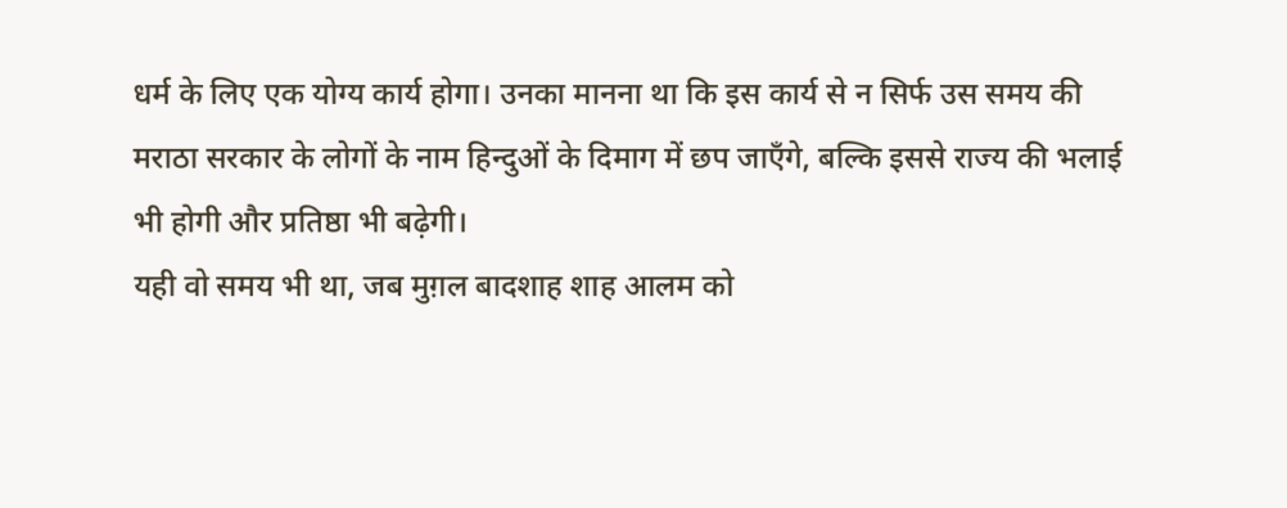धर्म के लिए एक योग्य कार्य होगा। उनका मानना था कि इस कार्य से न सिर्फ उस समय की मराठा सरकार के लोगों के नाम हिन्दुओं के दिमाग में छप जाएँगे, बल्कि इससे राज्य की भलाई भी होगी और प्रतिष्ठा भी बढ़ेगी।
यही वो समय भी था, जब मुग़ल बादशाह शाह आलम को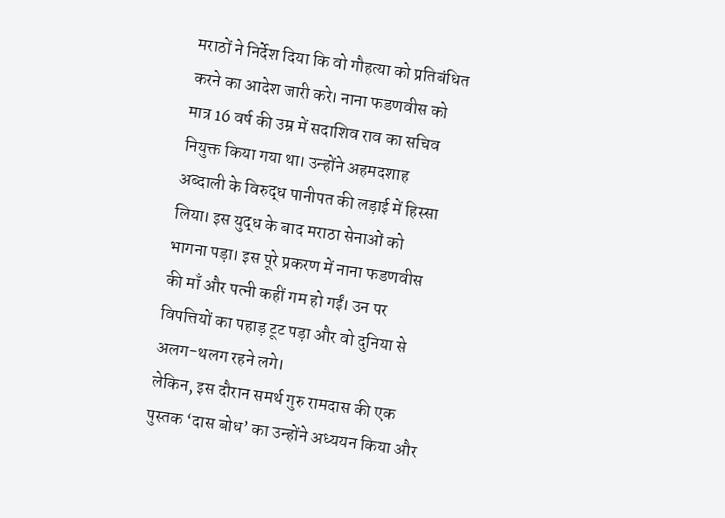मराठों ने निर्देश दिया कि वो गौहत्या को प्रतिबंधित करने का आदेश जारी करे। नाना फडणवीस को मात्र 16 वर्ष की उम्र में सदाशिव राव का सचिव नियुक्त किया गया था। उन्होंने अहमदशाह अब्दाली के विरुद्ध पानीपत की लड़ाई में हिस्सा लिया। इस युद्ध के बाद मराठा सेनाओं को भागना पड़ा। इस पूरे प्रकरण में नाना फडणवीस की माँ और पत्नी कहीं गम हो गईं। उन पर विपत्तियों का पहाड़ टूट पड़ा और वो दुनिया से अलग-थलग रहने लगे।
लेकिन, इस दौरान समर्थ गुरु रामदास की एक पुस्तक ‘दास बोध’ का उन्होंने अध्ययन किया और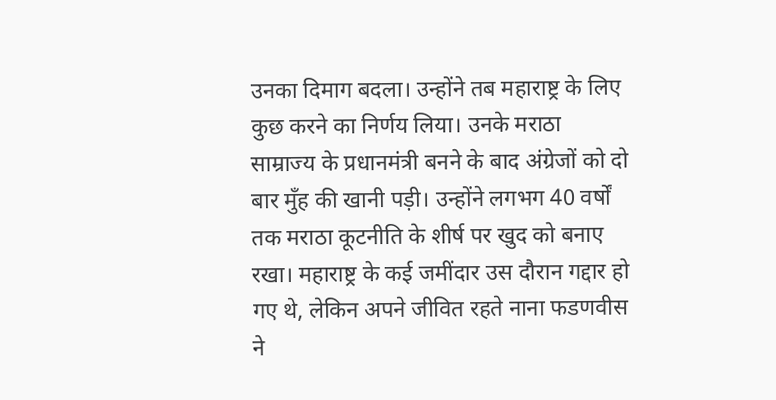उनका दिमाग बदला। उन्होंने तब महाराष्ट्र के लिए कुछ करने का निर्णय लिया। उनके मराठा साम्राज्य के प्रधानमंत्री बनने के बाद अंग्रेजों को दो बार मुँह की खानी पड़ी। उन्होंने लगभग 40 वर्षों तक मराठा कूटनीति के शीर्ष पर खुद को बनाए रखा। महाराष्ट्र के कई जमींदार उस दौरान गद्दार हो गए थे, लेकिन अपने जीवित रहते नाना फडणवीस ने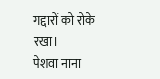गद्दारों को रोके रखा।
पेशवा नाना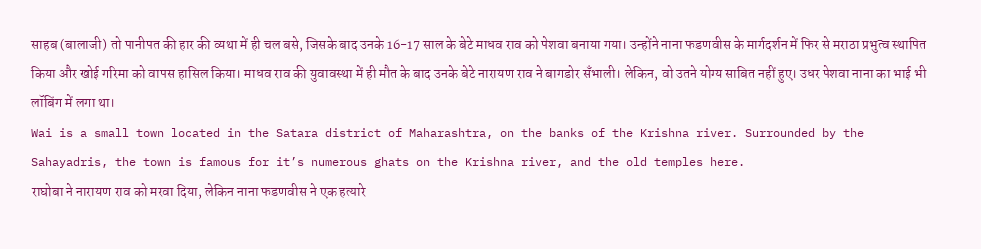साहब (बालाजी) तो पानीपत की हार की व्यथा में ही चल बसे, जिसके बाद उनके 16-17 साल के बेटे माधव राव को पेशवा बनाया गया। उन्होंने नाना फडणवीस के मार्गदर्शन में फिर से मराठा प्रभुत्व स्थापित किया और खोई गरिमा को वापस हासिल किया। माधव राव की युवावस्था में ही मौत के बाद उनके बेटे नारायण राव ने बागडोर सँभाली। लेकिन, वो उतने योग्य साबित नहीं हुए। उधर पेशवा नाना का भाई भी लॉबिंग में लगा था।
Wai is a small town located in the Satara district of Maharashtra, on the banks of the Krishna river. Surrounded by the Sahayadris, the town is famous for it’s numerous ghats on the Krishna river, and the old temples here.
राघोबा ने नारायण राव को मरवा दिया, लेकिन नाना फडणवीस ने एक हत्यारे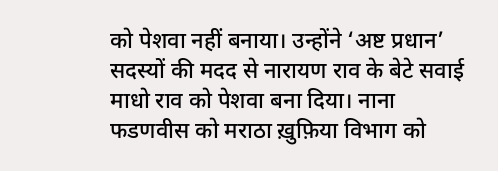को पेशवा नहीं बनाया। उन्होंने ‘अष्ट प्रधान’ सदस्यों की मदद से नारायण राव के बेटे सवाई माधो राव को पेशवा बना दिया। नाना फडणवीस को मराठा ख़ुफ़िया विभाग को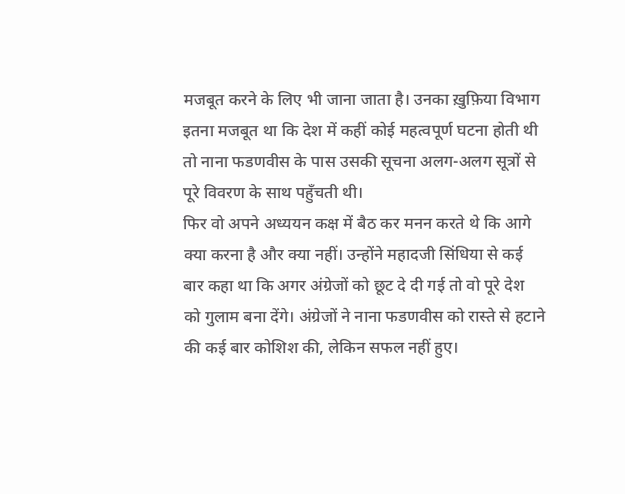मजबूत करने के लिए भी जाना जाता है। उनका ख़ुफ़िया विभाग इतना मजबूत था कि देश में कहीं कोई महत्वपूर्ण घटना होती थी तो नाना फडणवीस के पास उसकी सूचना अलग-अलग सूत्रों से पूरे विवरण के साथ पहुँचती थी।
फिर वो अपने अध्ययन कक्ष में बैठ कर मनन करते थे कि आगे क्या करना है और क्या नहीं। उन्होंने महादजी सिंधिया से कई बार कहा था कि अगर अंग्रेजों को छूट दे दी गई तो वो पूरे देश को गुलाम बना देंगे। अंग्रेजों ने नाना फडणवीस को रास्ते से हटाने की कई बार कोशिश की, लेकिन सफल नहीं हुए।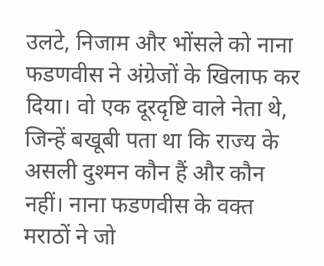उलटे, निजाम और भोंसले को नाना फडणवीस ने अंग्रेजों के खिलाफ कर दिया। वो एक दूरदृष्टि वाले नेता थे, जिन्हें बखूबी पता था कि राज्य के असली दुश्मन कौन हैं और कौन नहीं। नाना फडणवीस के वक्त मराठों ने जो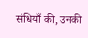संधियाँ की, उनकी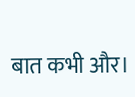बात कभी और।